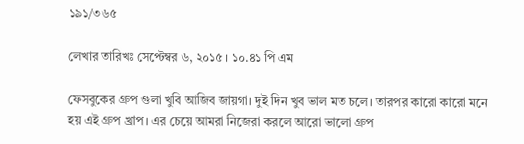১৯১/৩৬৫

লেখার তারিখঃ সেপ্টেম্বর ৬, ২০১৫ । ১০.৪১ পি এম

ফেসবুকের গ্রুপ গুলা খুবি আজিব জায়গা। দুই দিন খুব ভাল মত চলে। তারপর কারো কারো মনে হয় এই গ্রুপ খ্রাপ। এর চেয়ে আমরা নিজেরা করলে আরো ভালো গ্রুপ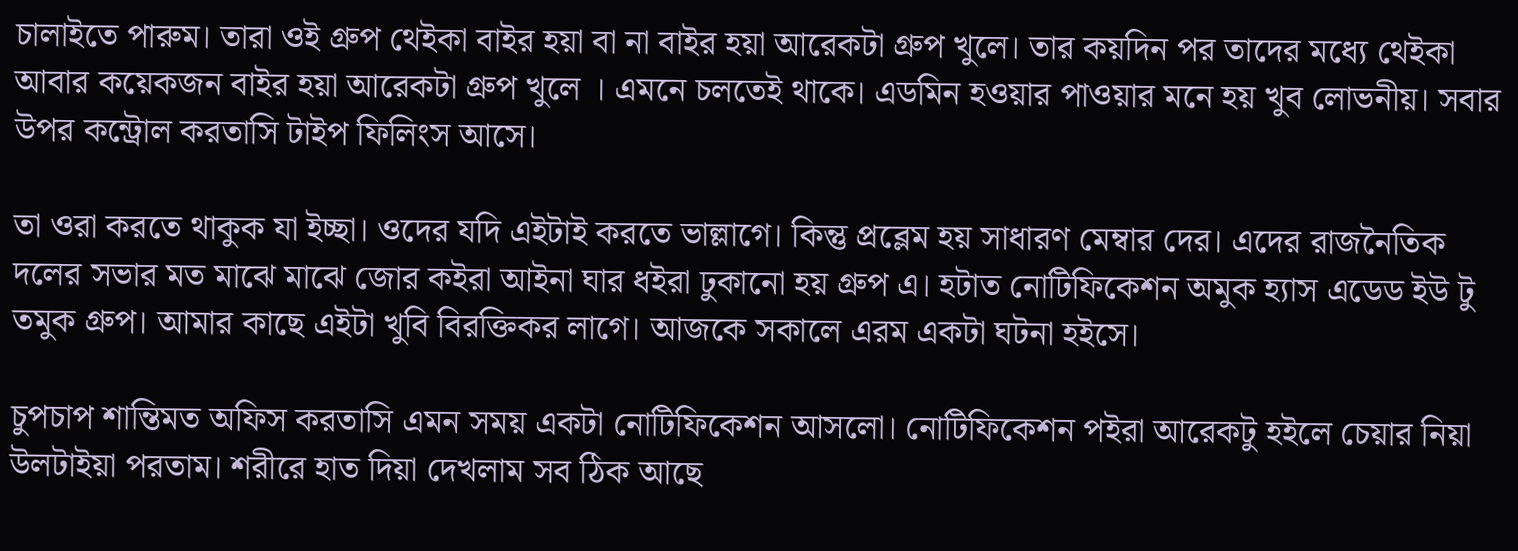চালাইতে পারুম। তারা ওই গ্রুপ থেইকা বাইর হয়া বা না বাইর হয়া আরেকটা গ্রুপ খুলে। তার কয়দিন পর তাদের মধ্যে থেইকা আবার কয়েকজন বাইর হয়া আরেকটা গ্রুপ খুলে । এমনে চলতেই থাকে। এডমিন হওয়ার পাওয়ার মনে হয় খুব লোভনীয়। সবার উপর কন্ট্রোল করতাসি টাইপ ফিলিংস আসে।

তা ওরা করতে থাকুক যা ইচ্ছা। ওদের যদি এইটাই করতে ভাল্লাগে। কিন্তু প্রব্লেম হয় সাধারণ মেম্বার দের। এদের রাজনৈতিক দলের সভার মত মাঝে মাঝে জোর কইরা আইনা ঘার ধইরা ঢুকানো হয় গ্রুপ এ। হটাত নোটিফিকেশন অমুক হ্যাস এডেড ইউ টু তমুক গ্রুপ। আমার কাছে এইটা খুবি বিরক্তিকর লাগে। আজকে সকালে এরম একটা ঘটনা হইসে।

চুপচাপ শান্তিমত অফিস করতাসি এমন সময় একটা নোটিফিকেশন আসলো। নোটিফিকেশন পইরা আরেকটু হইলে চেয়ার নিয়া উলটাইয়া পরতাম। শরীরে হাত দিয়া দেখলাম সব ঠিক আছে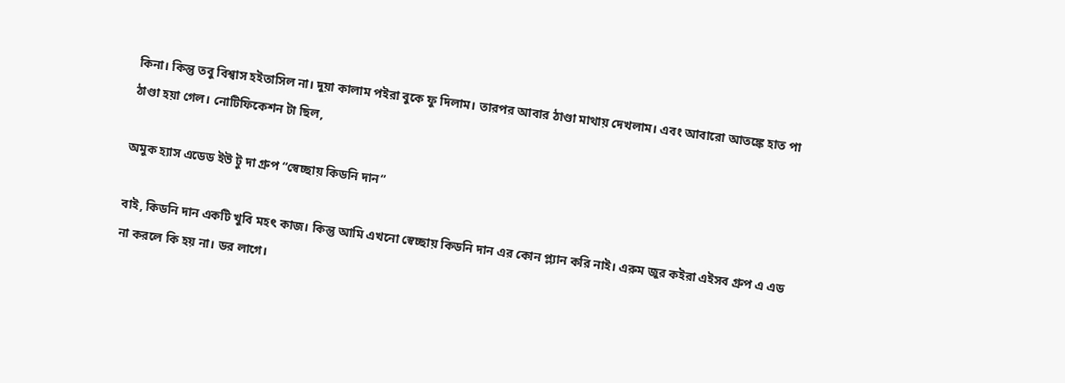কিনা। কিন্তু তবু বিশ্বাস হইতাসিল না। দুয়া কালাম পইরা বুকে ফু দিলাম। তারপর আবার ঠাণ্ডা মাথায় দেখলাম। এবং আবারো আতঙ্কে হাত পা ঠাণ্ডা হয়া গেল। নোটিফিকেশন টা ছিল,

অমুক হ্যাস এডেড ইউ টু দা গ্রুপ “স্বেচ্ছায় কিডনি দান”

বাই, কিডনি দান একটি খুবি মহৎ কাজ। কিন্তু আমি এখনো স্বেচ্ছায় কিডনি দান এর কোন প্ল্যান করি নাই। এরুম জুর কইরা এইসব গ্রুপ এ এড না করলে কি হয় না। ডর লাগে।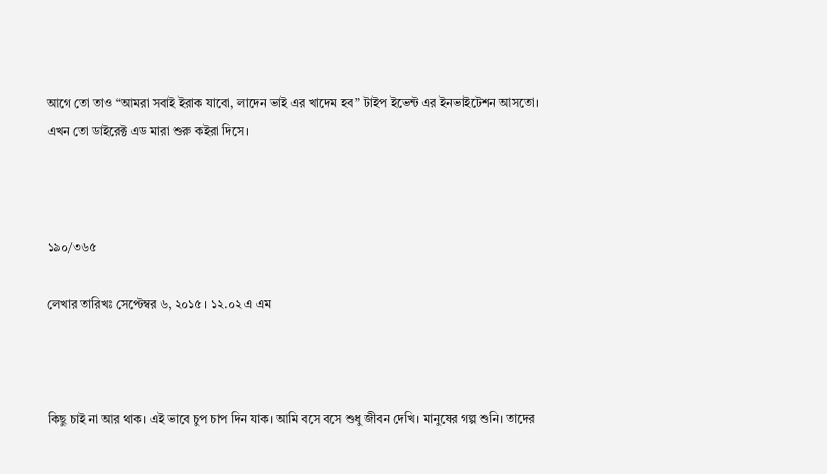আগে তো তাও “আমরা সবাই ইরাক যাবো, লাদেন ভাই এর খাদেম হব” টাইপ ইভেন্ট এর ইনভাইটেশন আসতো। এখন তো ডাইরেক্ট এড মারা শুরু কইরা দিসে।



১৯০/৩৬৫

লেখার তারিখঃ সেপ্টেম্বর ৬, ২০১৫ । ১২.০২ এ এম



কিছু চাই না আর থাক। এই ভাবে চুপ চাপ দিন যাক। আমি বসে বসে শুধু জীবন দেখি। মানুষের গল্প শুনি। তাদের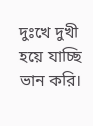দুঃখে দুখী হয়ে যাচ্ছি ভান করি।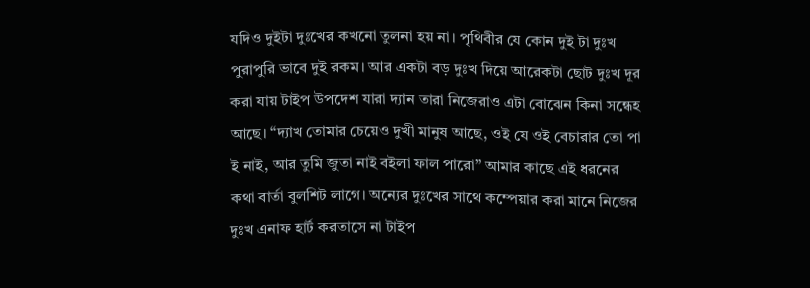যদিও দুইটা দুঃখের কখনো তুলনা হয় না। পৃথিবীর যে কোন দুই টা দুঃখ পুরাপুরি ভাবে দুই রকম। আর একটা বড় দুঃখ দিয়ে আরেকটা ছোট দুঃখ দূর করা যায় টাইপ উপদেশ যারা দ্যান তারা নিজেরাও এটা বোঝেন কিনা সন্ধেহ আছে। “দ্যাখ তোমার চেয়েও দুখী মানুষ আছে, ওই যে ওই বেচারার তো পা ই নাই, আর তুমি জুতা নাই বইলা ফাল পারো” আমার কাছে এই ধরনের কথা বার্তা বুলশিট লাগে। অন্যের দুঃখের সাথে কম্পেয়ার করা মানে নিজের দুঃখ এনাফ হার্ট করতাসে না টাইপ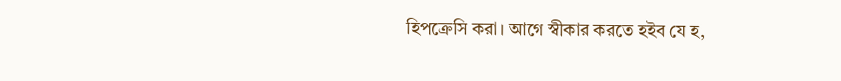হিপক্রেসি করা। আগে স্বীকার করতে হইব যে হ,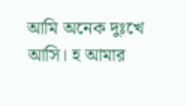আমি অনেক দুঃখে আসি। হ আমার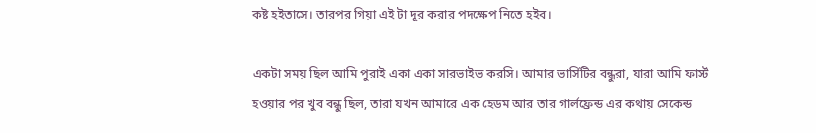কষ্ট হইতাসে। তারপর গিয়া এই টা দূর করার পদক্ষেপ নিতে হইব।

একটা সময় ছিল আমি পুরাই একা একা সারভাইভ করসি। আমার ভার্সিটির বন্ধুরা, যারা আমি ফার্স্ট হওয়ার পর খুব বন্ধু ছিল, তারা যখন আমারে এক হেডম আর তার গার্লফ্রেন্ড এর কথায় সেকেন্ড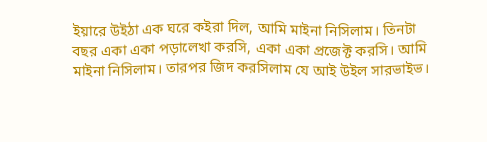ইয়ারে উইঠা এক ঘরে কইরা দিল, আমি মাইনা নিসিলাম। তিনটা বছর একা একা পড়ালেখা করসি, একা একা প্রজেক্ট করসি। আমি মাইনা নিসিলাম। তারপর জিদ করসিলাম যে আই উইল সারভাইভ।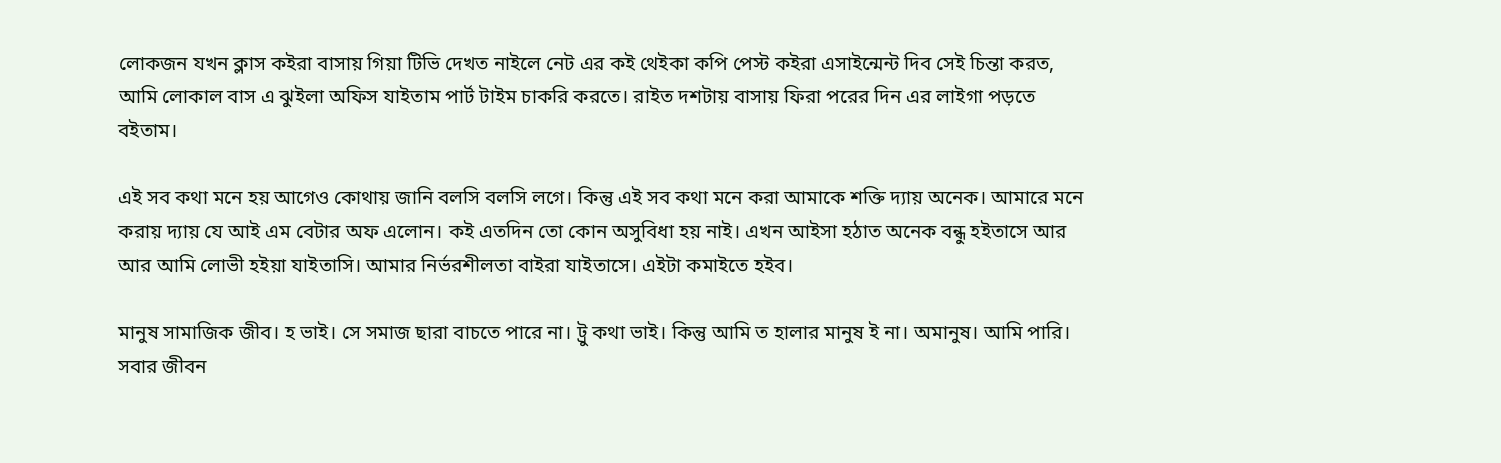লোকজন যখন ক্লাস কইরা বাসায় গিয়া টিভি দেখত নাইলে নেট এর কই থেইকা কপি পেস্ট কইরা এসাইন্মেন্ট দিব সেই চিন্তা করত, আমি লোকাল বাস এ ঝুইলা অফিস যাইতাম পার্ট টাইম চাকরি করতে। রাইত দশটায় বাসায় ফিরা পরের দিন এর লাইগা পড়তে বইতাম।

এই সব কথা মনে হয় আগেও কোথায় জানি বলসি বলসি লগে। কিন্তু এই সব কথা মনে করা আমাকে শক্তি দ্যায় অনেক। আমারে মনে করায় দ্যায় যে আই এম বেটার অফ এলোন। কই এতদিন তো কোন অসুবিধা হয় নাই। এখন আইসা হঠাত অনেক বন্ধু হইতাসে আর আর আমি লোভী হইয়া যাইতাসি। আমার নির্ভরশীলতা বাইরা যাইতাসে। এইটা কমাইতে হইব।

মানুষ সামাজিক জীব। হ ভাই। সে সমাজ ছারা বাচতে পারে না। ট্রু কথা ভাই। কিন্তু আমি ত হালার মানুষ ই না। অমানুষ। আমি পারি। সবার জীবন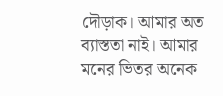দৌড়াক। আমার অত ব্যাস্ততা নাই। আমার মনের ভিতর অনেক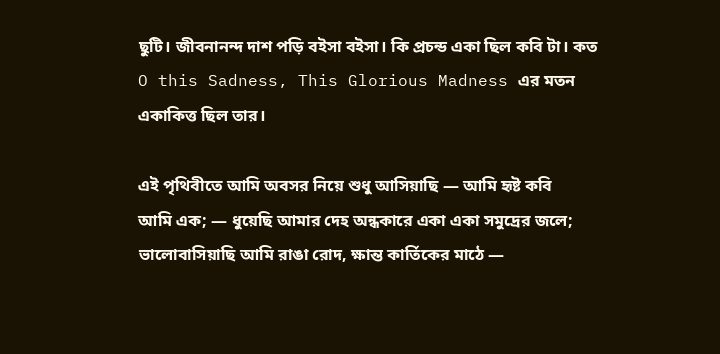ছুটি। জীবনানন্দ দাশ পড়ি বইসা বইসা। কি প্রচন্ড একা ছিল কবি টা। কত O this Sadness, This Glorious Madness এর মতন একাকিত্ত ছিল তার।

এই পৃথিবীতে আমি অবসর নিয়ে শুধু আসিয়াছি — আমি হৃষ্ট কবি
আমি এক; — ধুয়েছি আমার দেহ অন্ধকারে একা একা সমুদ্রের জলে;
ভালোবাসিয়াছি আমি রাঙা রোদ, ক্ষান্ত কার্তিকের মাঠে —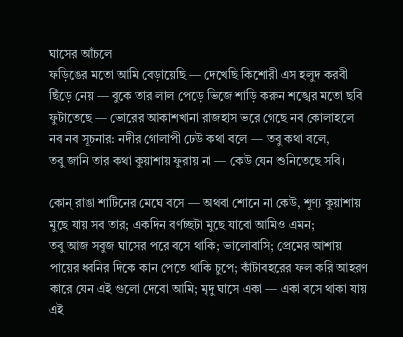ঘাসের আঁচলে
ফড়িঙের মতো আমি বেড়ায়েছি — দেখেছি কিশোরী এস হলুদ করবী
ছিঁড়ে নেয় — বুকে তার লাল পেড়ে ভিজে শাড়ি করুন শঙ্খের মতো ছবি
ফুটাতেছে — ভোরের আকাশখানা রাজহাস ভরে গেছে নব কোলাহলে
নব নব সূচনার: নদীর গোলাপী ঢেউ কথা বলে — তবু কথা বলে,
তবু জানি তার কথা কুয়াশায় ফুরায় না — কেউ যেন শুনিতেছে সবি।

কোন্‌ রাঙা শাটিনের মেঘে বসে — অথবা শোনে না কেউ, শূণ্য কুয়াশায়
মুছে যায় সব তার; একদিন বর্ণচ্ছটা মুছে যাবো আমিও এমন;
তবু আজ সবুজ ঘাসের পরে বসে থাকি; ভালোবাসি; প্রেমের আশায়
পায়ের ধ্বনির দিকে কান পেতে থাকি চুপে; কাঁটাবহরের ফল করি আহরণ
কারে যেন এই গুলো দেবো আমি; মৃদু ঘাসে একা — একা বসে থাকা যায়
এই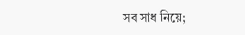সব সাধ নিয়ে;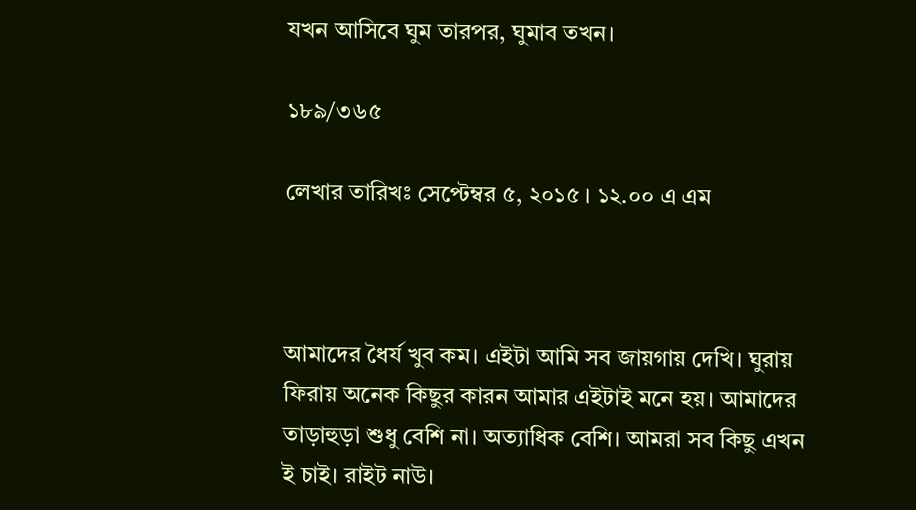যখন আসিবে ঘুম তারপর, ঘুমাব তখন।

১৮৯/৩৬৫

লেখার তারিখঃ সেপ্টেম্বর ৫, ২০১৫ । ১২.০০ এ এম



আমাদের ধৈর্য খুব কম। এইটা আমি সব জায়গায় দেখি। ঘুরায় ফিরায় অনেক কিছুর কারন আমার এইটাই মনে হয়। আমাদের তাড়াহুড়া শুধু বেশি না। অত্যাধিক বেশি। আমরা সব কিছু এখন ই চাই। রাইট নাউ।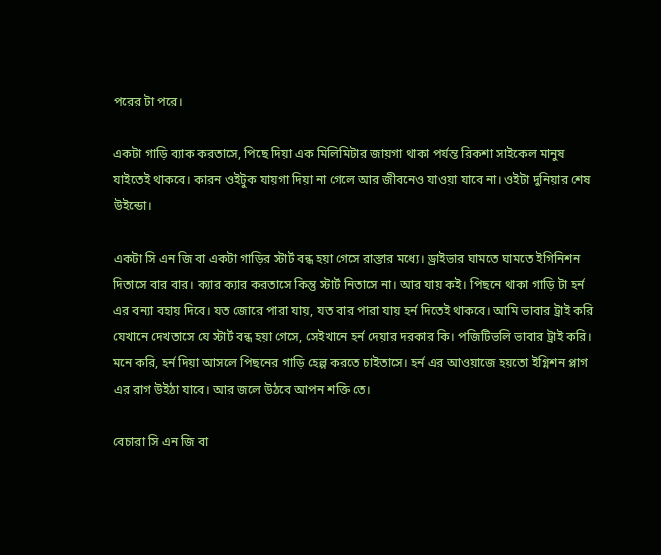পরের টা পরে।

একটা গাড়ি ব্যাক করতাসে, পিছে দিয়া এক মিলিমিটার জায়গা থাকা পর্যন্ত রিকশা সাইকেল মানুষ যাইতেই থাকবে। কারন ওইটুক যায়গা দিয়া না গেলে আর জীবনেও যাওয়া যাবে না। ওইটা দুনিয়ার শেষ উইন্ডো।

একটা সি এন জি বা একটা গাড়ির স্টার্ট বন্ধ হয়া গেসে রাস্তার মধ্যে। ড্রাইভার ঘামতে ঘামতে ইগিনিশন দিতাসে বার বার। ক্যার ক্যার করতাসে কিন্তু স্টার্ট নিতাসে না। আর যায় কই। পিছনে থাকা গাড়ি টা হর্ন এর বন্যা বহায় দিবে। যত জোরে পারা যায়, যত বার পারা যায় হর্ন দিতেই থাকবে। আমি ভাবার ট্রাই করি যেখানে দেখতাসে যে স্টার্ট বন্ধ হয়া গেসে, সেইখানে হর্ন দেয়ার দরকার কি। পজিটিভলি ভাবার ট্রাই করি। মনে করি, হর্ন দিয়া আসলে পিছনের গাড়ি হেল্প করতে চাইতাসে। হর্ন এর আওয়াজে হয়তো ইগ্নিশন প্লাগ এর রাগ উইঠা যাবে। আর জলে উঠবে আপন শক্তি তে।

বেচারা সি এন জি বা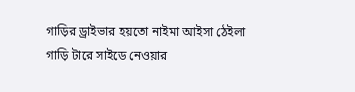গাড়ির ড্রাইভার হয়তো নাইমা আইসা ঠেইলা গাড়ি টারে সাইডে নেওয়ার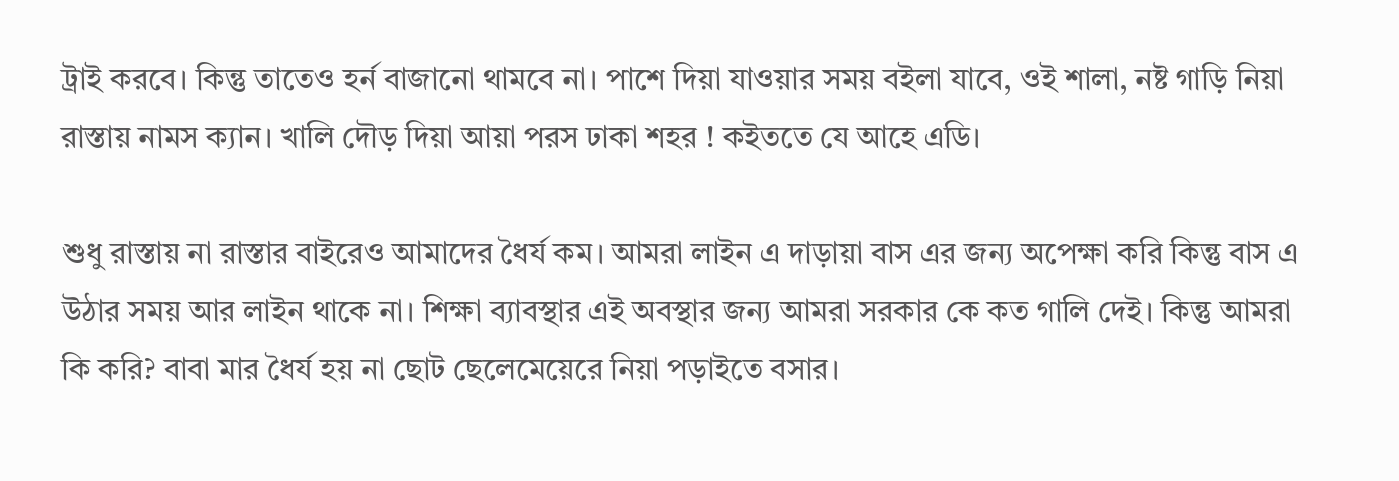ট্রাই করবে। কিন্তু তাতেও হর্ন বাজানো থামবে না। পাশে দিয়া যাওয়ার সময় বইলা যাবে, ওই শালা, নষ্ট গাড়ি নিয়া রাস্তায় নামস ক্যান। খালি দৌড় দিয়া আয়া পরস ঢাকা শহর ! কইততে যে আহে এডি।

শুধু রাস্তায় না রাস্তার বাইরেও আমাদের ধৈর্য কম। আমরা লাইন এ দাড়ায়া বাস এর জন্য অপেক্ষা করি কিন্তু বাস এ উঠার সময় আর লাইন থাকে না। শিক্ষা ব্যাবস্থার এই অবস্থার জন্য আমরা সরকার কে কত গালি দেই। কিন্তু আমরা কি করি? বাবা মার ধৈর্য হয় না ছোট ছেলেমেয়েরে নিয়া পড়াইতে বসার।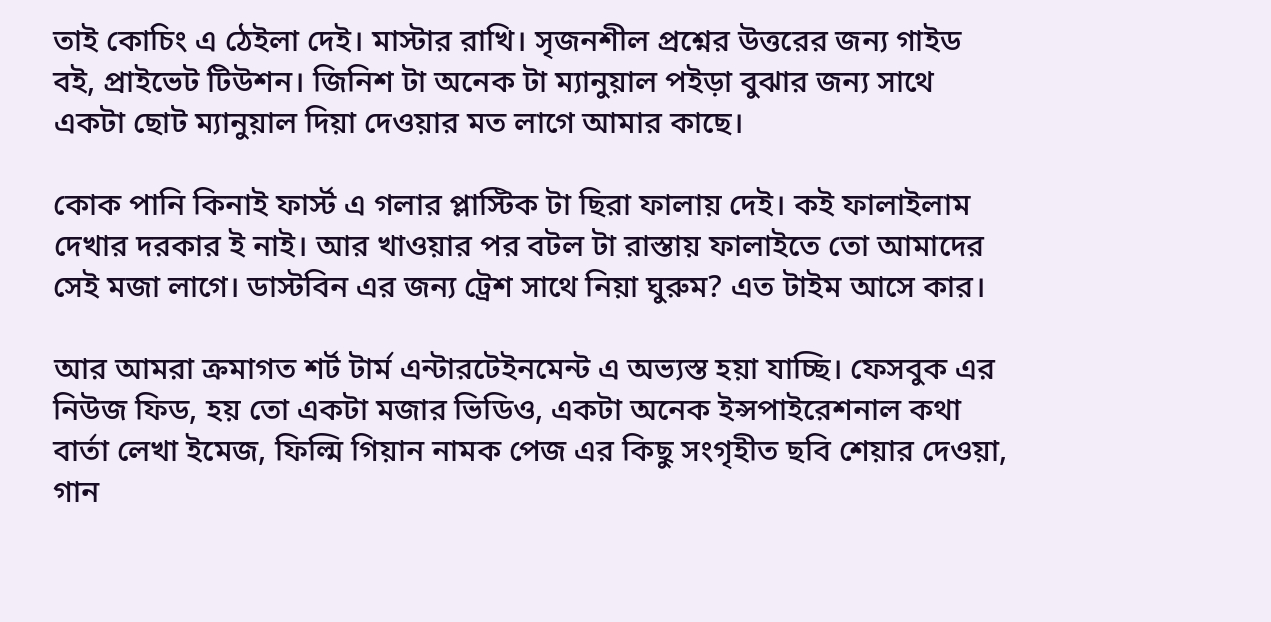তাই কোচিং এ ঠেইলা দেই। মাস্টার রাখি। সৃজনশীল প্রশ্নের উত্তরের জন্য গাইড বই, প্রাইভেট টিউশন। জিনিশ টা অনেক টা ম্যানুয়াল পইড়া বুঝার জন্য সাথে একটা ছোট ম্যানুয়াল দিয়া দেওয়ার মত লাগে আমার কাছে।

কোক পানি কিনাই ফার্স্ট এ গলার প্লাস্টিক টা ছিরা ফালায় দেই। কই ফালাইলাম দেখার দরকার ই নাই। আর খাওয়ার পর বটল টা রাস্তায় ফালাইতে তো আমাদের সেই মজা লাগে। ডাস্টবিন এর জন্য ট্রেশ সাথে নিয়া ঘুরুম? এত টাইম আসে কার।

আর আমরা ক্রমাগত শর্ট টার্ম এন্টারটেইনমেন্ট এ অভ্যস্ত হয়া যাচ্ছি। ফেসবুক এর নিউজ ফিড, হয় তো একটা মজার ভিডিও, একটা অনেক ইন্সপাইরেশনাল কথা বার্তা লেখা ইমেজ, ফিল্মি গিয়ান নামক পেজ এর কিছু সংগৃহীত ছবি শেয়ার দেওয়া, গান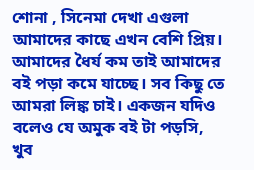শোনা , সিনেমা দেখা এগুলা আমাদের কাছে এখন বেশি প্রিয়। আমাদের ধৈর্য কম তাই আমাদের বই পড়া কমে যাচ্ছে। সব কিছু তে আমরা লিঙ্ক চাই। একজন যদিও বলেও যে অমুক বই টা পড়সি, খুব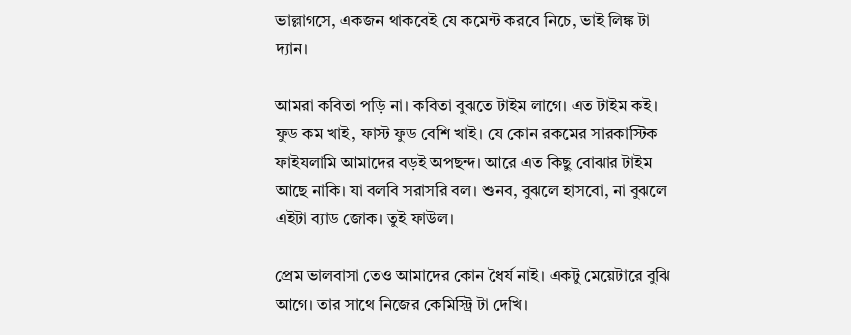ভাল্লাগসে, একজন থাকবেই যে কমেন্ট করবে নিচে, ভাই লিঙ্ক টা দ্যান।

আমরা কবিতা পড়ি না। কবিতা বুঝতে টাইম লাগে। এত টাইম কই। ফুড কম খাই, ফাস্ট ফুড বেশি খাই। যে কোন রকমের সারকাস্টিক ফাইযলামি আমাদের বড়ই অপছন্দ। আরে এত কিছু বোঝার টাইম আছে নাকি। যা বলবি সরাসরি বল। শুনব, বুঝলে হাসবো, না বুঝলে এইটা ব্যাড জোক। তুই ফাউল।

প্রেম ভালবাসা তেও আমাদের কোন ধৈর্য নাই। একটু মেয়েটারে বুঝি আগে। তার সাথে নিজের কেমিস্ট্রি টা দেখি।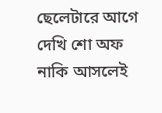ছেলেটারে আগে দেখি শো অফ নাকি আসলেই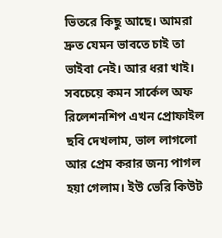ভিতরে কিছু আছে। আমরা দ্রুত যেমন ভাবতে চাই তা ভাইবা নেই। আর ধরা খাই। সবচেয়ে কমন সার্কেল অফ রিলেশনশিপ এখন প্রোফাইল ছবি দেখলাম, ভাল লাগলো আর প্রেম করার জন্য পাগল হয়া গেলাম। ইউ ভেরি কিউট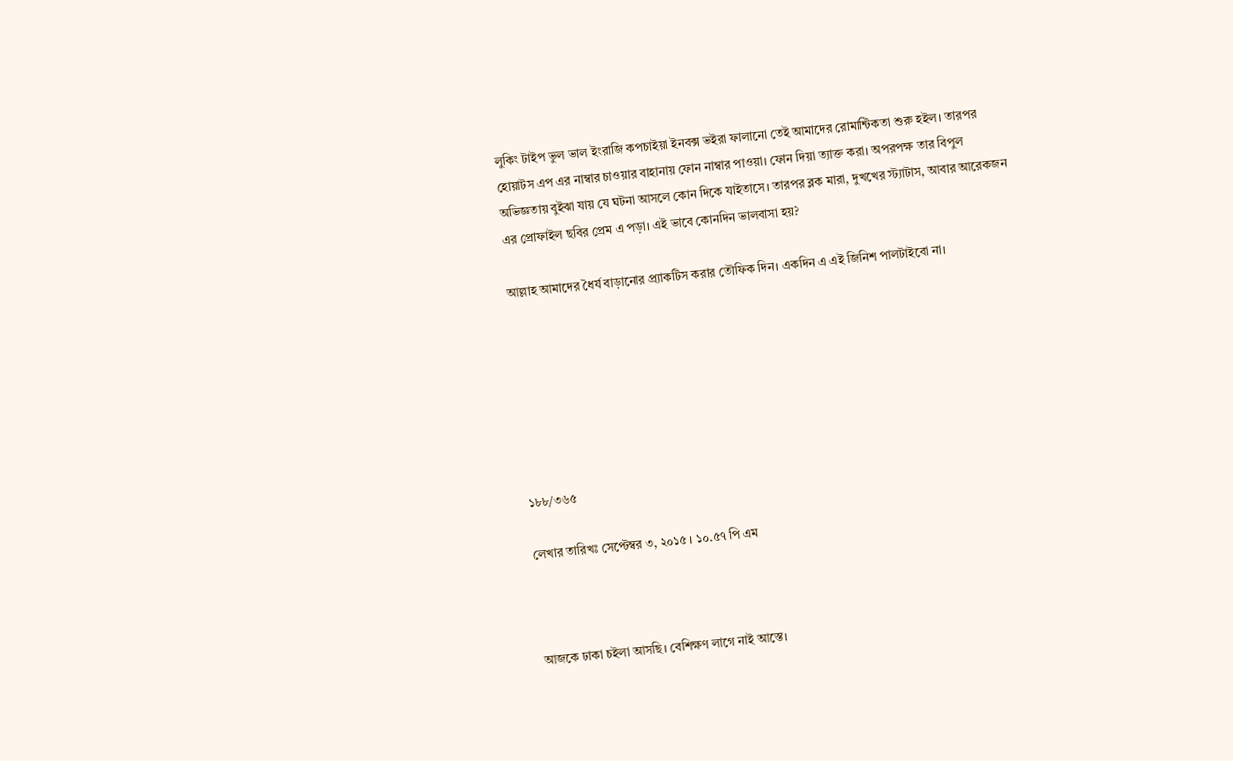লুকিং টাইপ ভুল ভাল ইংরাজি কপচাইয়া ইনবক্স ভইরা ফালানো তেই আমাদের রোমান্টিকতা শুরু হইল। তারপর হোয়াটস এপ এর নাম্বার চাওয়ার বাহানায় ফোন নাম্বার পাওয়া। ফোন দিয়া ত্যাক্ত করা। অপরপক্ষ তার বিপুল অভিজ্ঞতায় বুইঝা যায় যে ঘটনা আসলে কোন দিকে যাইতাসে। তারপর ব্লক মারা, দুখখের স্ট্যাটাস, আবার আরেকজন এর প্রোফাইল ছবির প্রেম এ পড়া। এই ভাবে কোনদিন ভালবাসা হয়?

আল্লাহ আমাদের ধৈর্য বাড়ানোর প্র্যাকটিস করার তৌফিক দিন। একদিন এ এই জিনিশ পালটাইবো না।







১৮৮/৩৬৫

লেখার তারিখঃ সেপ্টেম্বর ৩, ২০১৫ । ১০.৫৭ পি এম



আজকে ঢাকা চইলা আসছি। বেশিক্ষণ লাগে নাই আস্তে।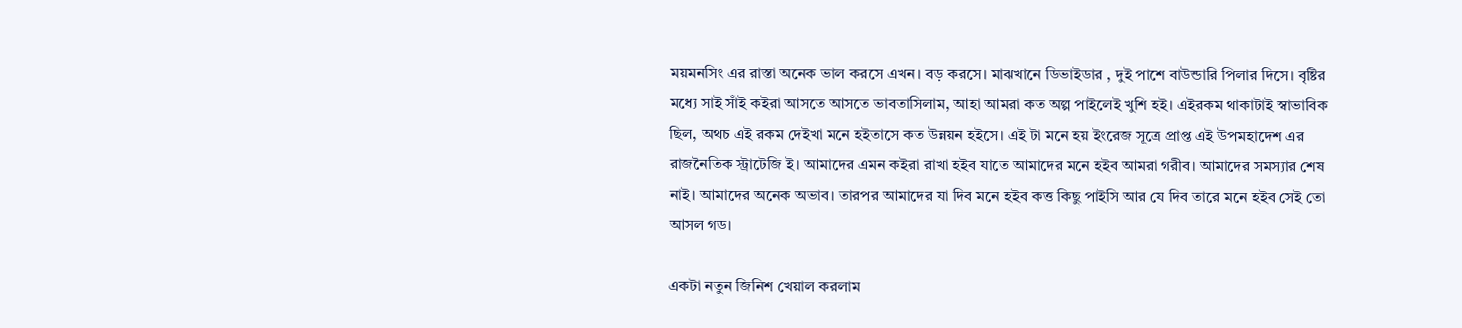ময়মনসিং এর রাস্তা অনেক ভাল করসে এখন। বড় করসে। মাঝখানে ডিভাইডার , দুই পাশে বাউন্ডারি পিলার দিসে। বৃষ্টির মধ্যে সাই সাঁই কইরা আসতে আসতে ভাবতাসিলাম, আহা আমরা কত অল্প পাইলেই খুশি হই। এইরকম থাকাটাই স্বাভাবিক ছিল, অথচ এই রকম দেইখা মনে হইতাসে কত উন্নয়ন হইসে। এই টা মনে হয় ইংরেজ সূত্রে প্রাপ্ত এই উপমহাদেশ এর রাজনৈতিক স্ট্রাটেজি ই। আমাদের এমন কইরা রাখা হইব যাতে আমাদের মনে হইব আমরা গরীব। আমাদের সমস্যার শেষ নাই। আমাদের অনেক অভাব। তারপর আমাদের যা দিব মনে হইব কত্ত কিছু পাইসি আর যে দিব তারে মনে হইব সেই তো আসল গড।

একটা নতুন জিনিশ খেয়াল করলাম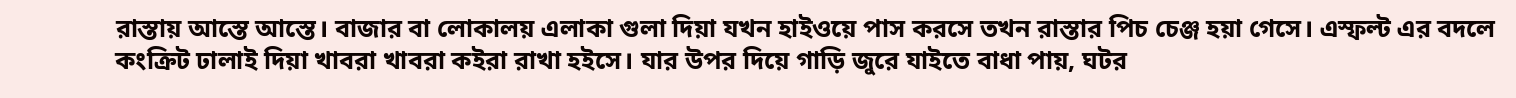রাস্তায় আস্তে আস্তে। বাজার বা লোকালয় এলাকা গুলা দিয়া যখন হাইওয়ে পাস করসে তখন রাস্তার পিচ চেঞ্জ হয়া গেসে। এস্ফল্ট এর বদলে কংক্রিট ঢালাই দিয়া খাবরা খাবরা কইরা রাখা হইসে। যার উপর দিয়ে গাড়ি জুরে যাইতে বাধা পায়, ঘটর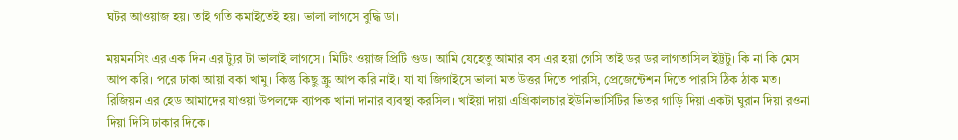ঘটর আওয়াজ হয়। তাই গতি কমাইতেই হয়। ভালা লাগসে বুদ্ধি ডা।

ময়মনসিং এর এক দিন এর ট্যুর টা ভালাই লাগসে। মিটিং ওয়াজ প্রিটি গুড। আমি যেহেতু আমার বস এর হয়া গেসি তাই ডর ডর লাগতাসিল ইট্টটু। কি না কি মেস আপ করি। পরে ঢাকা আয়া বকা খামু। কিন্তু কিছু স্ক্রু আপ করি নাই। যা যা জিগাইসে ভালা মত উত্তর দিতে পারসি, প্রেজেন্টেশন দিতে পারসি ঠিক ঠাক মত। রিজিয়ন এর হেড আমাদের যাওয়া উপলক্ষে ব্যাপক খানা দানার ব্যবস্থা করসিল। খাইয়া দায়া এগ্রিকালচার ইউনিভার্সিটির ভিতর গাড়ি দিয়া একটা ঘুরান দিয়া রওনা দিয়া দিসি ঢাকার দিকে।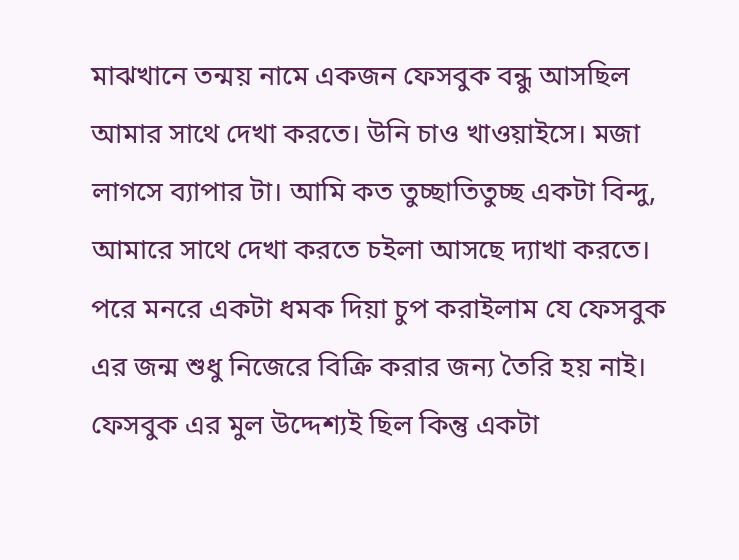মাঝখানে তন্ময় নামে একজন ফেসবুক বন্ধু আসছিল আমার সাথে দেখা করতে। উনি চাও খাওয়াইসে। মজা লাগসে ব্যাপার টা। আমি কত তুচ্ছাতিতুচ্ছ একটা বিন্দু, আমারে সাথে দেখা করতে চইলা আসছে দ্যাখা করতে। পরে মনরে একটা ধমক দিয়া চুপ করাইলাম যে ফেসবুক এর জন্ম শুধু নিজেরে বিক্রি করার জন্য তৈরি হয় নাই। ফেসবুক এর মুল উদ্দেশ্যই ছিল কিন্তু একটা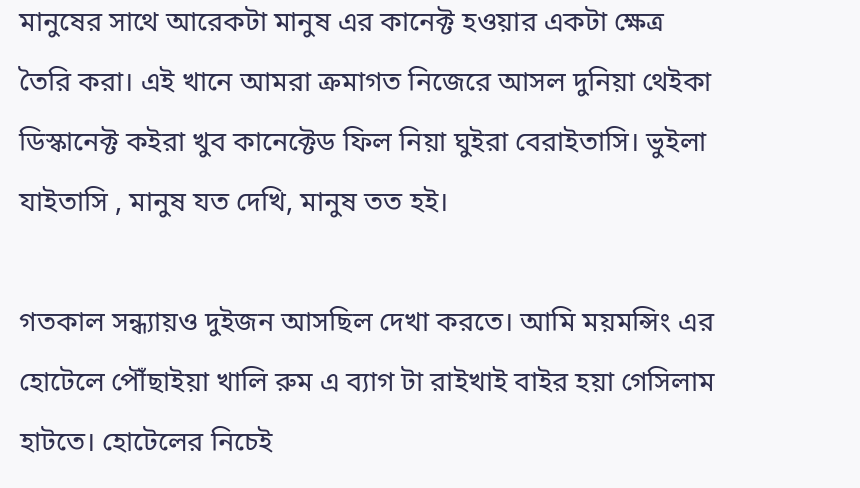মানুষের সাথে আরেকটা মানুষ এর কানেক্ট হওয়ার একটা ক্ষেত্র তৈরি করা। এই খানে আমরা ক্রমাগত নিজেরে আসল দুনিয়া থেইকা ডিস্কানেক্ট কইরা খুব কানেক্টেড ফিল নিয়া ঘুইরা বেরাইতাসি। ভুইলা যাইতাসি , মানুষ যত দেখি, মানুষ তত হই।

গতকাল সন্ধ্যায়ও দুইজন আসছিল দেখা করতে। আমি ময়মন্সিং এর হোটেলে পৌঁছাইয়া খালি রুম এ ব্যাগ টা রাইখাই বাইর হয়া গেসিলাম হাটতে। হোটেলের নিচেই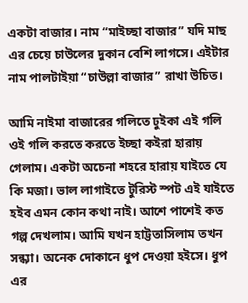একটা বাজার। নাম “মাইচ্ছা বাজার” যদি মাছ এর চেয়ে চাউলের দুকান বেশি লাগসে। এইটার নাম পালটাইয়া “চাউল্লা বাজার” রাখা উচিত।

আমি নাইমা বাজারের গলিতে ঢুইকা এই গলি ওই গলি করতে করতে ইচ্ছা কইরা হারায় গেলাম। একটা অচেনা শহরে হারায় যাইতে যে কি মজা। ভাল লাগাইতে টুরিস্ট স্পট এই যাইতে হইব এমন কোন কথা নাই। আশে পাশেই কত গল্প দেখলাম। আমি যখন হাট্টতাসিলাম তখন সন্ধ্যা। অনেক দোকানে ধুপ দেওয়া হইসে। ধুপ এর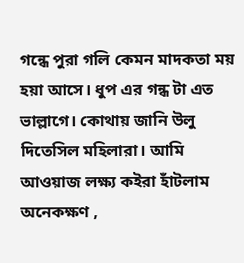গন্ধে পুরা গলি কেমন মাদকতা ময় হয়া আসে। ধুপ এর গন্ধ টা এত ভাল্লাগে। কোথায় জানি উলু দিতেসিল মহিলারা। আমি আওয়াজ লক্ষ্য কইরা হাঁটলাম অনেকক্ষণ ,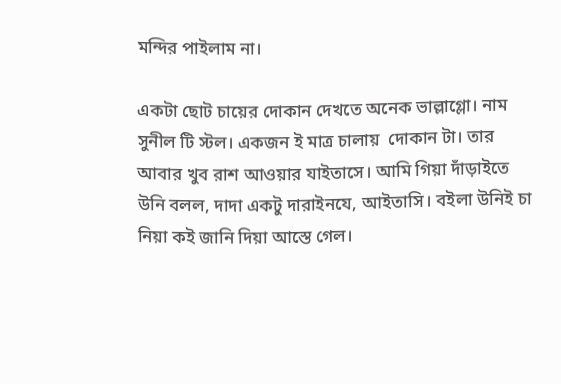মন্দির পাইলাম না।

একটা ছোট চায়ের দোকান দেখতে অনেক ভাল্লাগ্লো। নাম সুনীল টি স্টল। একজন ই মাত্র চালায়  দোকান টা। তার আবার খুব রাশ আওয়ার যাইতাসে। আমি গিয়া দাঁড়াইতে উনি বলল, দাদা একটু দারাইনযে, আইতাসি। বইলা উনিই চা নিয়া কই জানি দিয়া আস্তে গেল।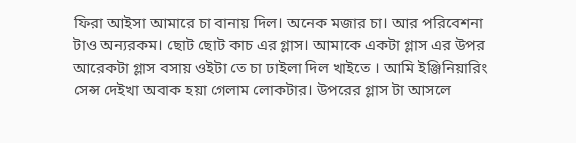ফিরা আইসা আমারে চা বানায় দিল। অনেক মজার চা। আর পরিবেশনা টাও অন্যরকম। ছোট ছোট কাচ এর গ্লাস। আমাকে একটা গ্লাস এর উপর আরেকটা গ্লাস বসায় ওইটা তে চা ঢাইলা দিল খাইতে । আমি ইঞ্জিনিয়ারিং সেন্স দেইখা অবাক হয়া গেলাম লোকটার। উপরের গ্লাস টা আসলে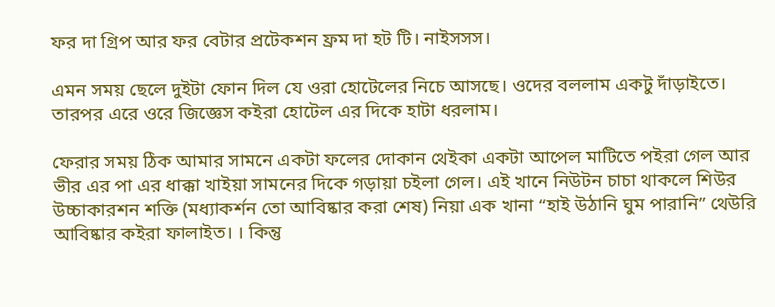ফর দা গ্রিপ আর ফর বেটার প্রটেকশন ফ্রম দা হট টি। নাইসসস।

এমন সময় ছেলে দুইটা ফোন দিল যে ওরা হোটেলের নিচে আসছে। ওদের বললাম একটু দাঁড়াইতে। তারপর এরে ওরে জিজ্ঞেস কইরা হোটেল এর দিকে হাটা ধরলাম।

ফেরার সময় ঠিক আমার সামনে একটা ফলের দোকান থেইকা একটা আপেল মাটিতে পইরা গেল আর ভীর এর পা এর ধাক্কা খাইয়া সামনের দিকে গড়ায়া চইলা গেল। এই খানে নিউটন চাচা থাকলে শিউর উচ্চাকারশন শক্তি (মধ্যাকর্শন তো আবিষ্কার করা শেষ) নিয়া এক খানা “হাই উঠানি ঘুম পারানি” থেউরি আবিষ্কার কইরা ফালাইত। । কিন্তু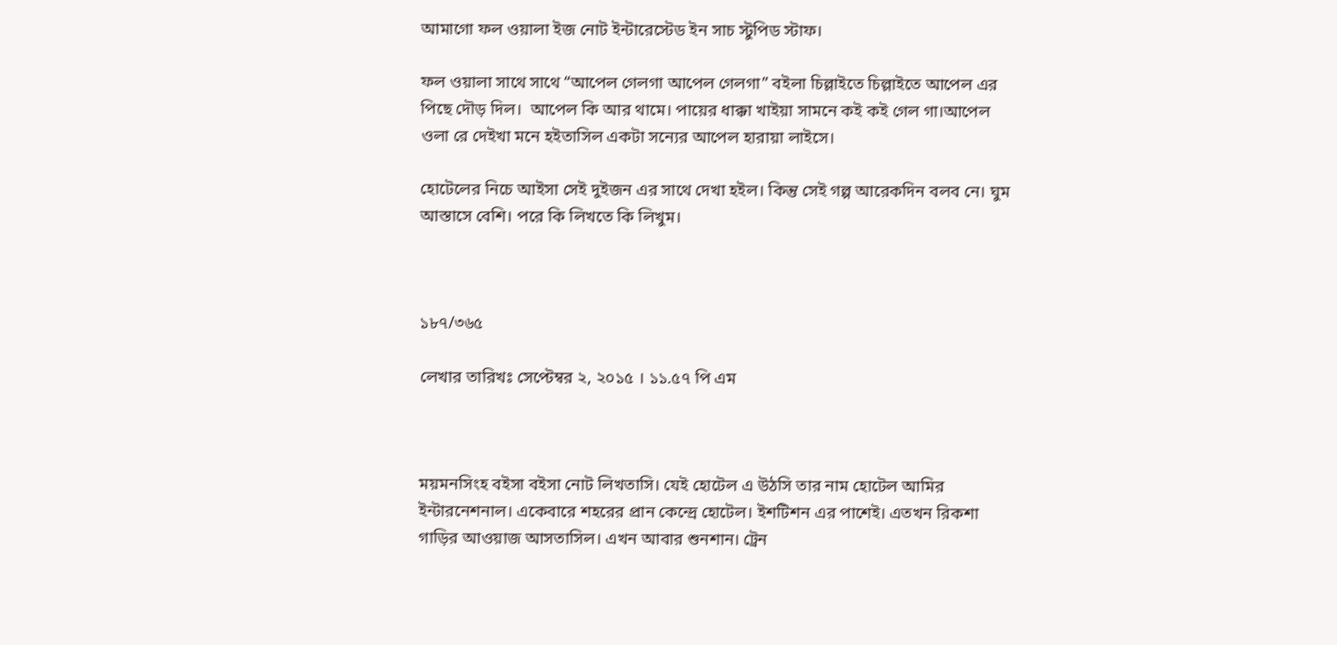আমাগো ফল ওয়ালা ইজ নোট ইন্টারেস্টেড ইন সাচ স্টুপিড স্টাফ।

ফল ওয়ালা সাথে সাথে “আপেল গেলগা আপেল গেলগা” বইলা চিল্লাইতে চিল্লাইতে আপেল এর পিছে দৌড় দিল।  আপেল কি আর থামে। পায়ের ধাক্কা খাইয়া সামনে কই কই গেল গা।আপেল ওলা রে দেইখা মনে হইতাসিল একটা সন্যের আপেল হারায়া লাইসে।

হোটেলের নিচে আইসা সেই দুইজন এর সাথে দেখা হইল। কিন্তু সেই গল্প আরেকদিন বলব নে। ঘুম আস্তাসে বেশি। পরে কি লিখতে কি লিখুম।



১৮৭/৩৬৫

লেখার তারিখঃ সেপ্টেম্বর ২, ২০১৫ । ১১.৫৭ পি এম



ময়মনসিংহ বইসা বইসা নোট লিখতাসি। যেই হোটেল এ উঠসি তার নাম হোটেল আমির ইন্টারনেশনাল। একেবারে শহরের প্রান কেন্দ্রে হোটেল। ইশটিশন এর পাশেই। এতখন রিকশা গাড়ির আওয়াজ আসতাসিল। এখন আবার শুনশান। ট্রেন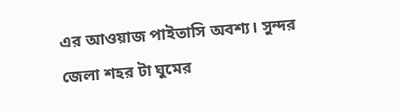এর আওয়াজ পাইতাসি অবশ্য। সুন্দর জেলা শহর টা ঘুমের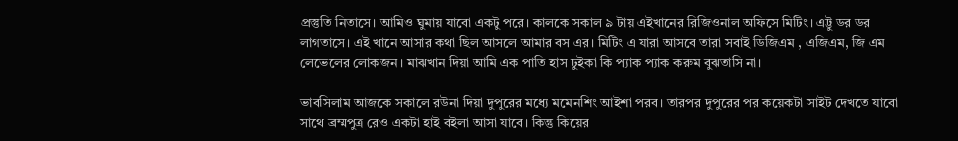প্রস্তুতি নিতাসে। আমিও ঘুমায় যাবো একটু পরে। কালকে সকাল ৯ টায় এইখানের রিজিওনাল অফিসে মিটিং। এট্টু ডর ডর লাগতাসে। এই খানে আসার কথা ছিল আসলে আমার বস এর। মিটিং এ যারা আসবে তারা সবাই ডিজিএম , এজিএম, জি এম লেভেলের লোকজন। মাঝখান দিয়া আমি এক পাতি হাস ঢুইকা কি প্যাক প্যাক করুম বুঝতাসি না।

ভাবসিলাম আজকে সকালে রউনা দিয়া দুপুরের মধ্যে মমেনশিং আইশা পরব। তারপর দুপুরের পর কয়েকটা সাইট দেখতে যাবো সাথে ব্রম্মপুত্র রেও একটা হাই বইলা আসা যাবে। কিন্তু কিয়ের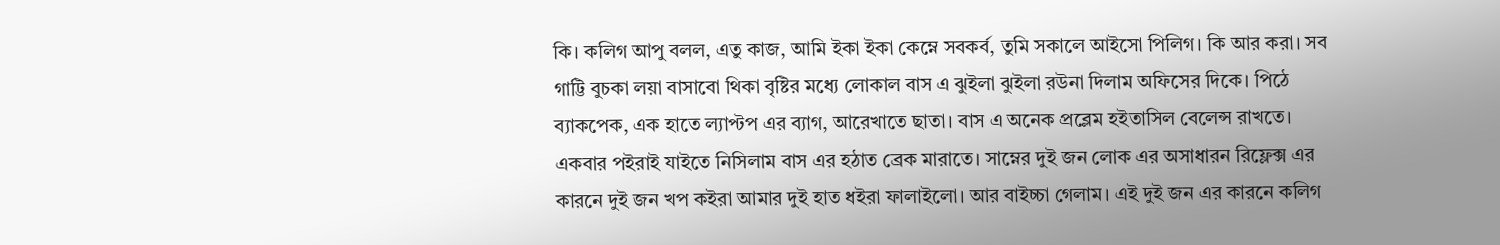কি। কলিগ আপু বলল, এতু কাজ, আমি ইকা ইকা কেম্নে সবকর্ব, তুমি সকালে আইসো পিলিগ। কি আর করা। সব গাট্টি বুচকা লয়া বাসাবো থিকা বৃষ্টির মধ্যে লোকাল বাস এ ঝুইলা ঝুইলা রউনা দিলাম অফিসের দিকে। পিঠে ব্যাকপেক, এক হাতে ল্যাপ্টপ এর ব্যাগ, আরেখাতে ছাতা। বাস এ অনেক প্রব্লেম হইতাসিল বেলেন্স রাখতে। একবার পইরাই যাইতে নিসিলাম বাস এর হঠাত ব্রেক মারাতে। সাম্নের দুই জন লোক এর অসাধারন রিফ্লেক্স এর কারনে দুই জন খপ কইরা আমার দুই হাত ধইরা ফালাইলো। আর বাইচ্চা গেলাম। এই দুই জন এর কারনে কলিগ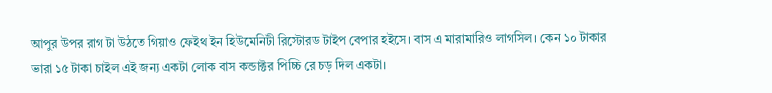আপুর উপর রাগ টা উঠতে গিয়াও ফেইথ ইন হিউমেনিটী রিস্টোরড টাইপ বেপার হইসে। বাস এ মারামারিও লাগসিল। কেন ১০ টাকার ভারা ১৫ টাকা চাইল এই জন্য একটা লোক বাস কন্ডাক্টর পিচ্চি রে চড় দিল একটা।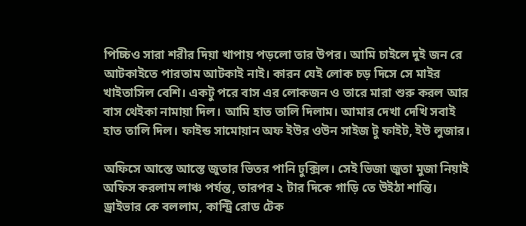পিচ্চিও সারা শরীর দিয়া খাপায় পড়লো তার উপর। আমি চাইলে দুই জন রে আটকাইতে পারতাম আটকাই নাই। কারন যেই লোক চড় দিসে সে মাইর খাইতাসিল বেশি। একটু পরে বাস এর লোকজন ও তারে মারা শুরু করল আর বাস থেইকা নামায়া দিল। আমি হাত তালি দিলাম। আমার দেখা দেখি সবাই হাত তালি দিল। ফাইন্ড সামোয়ান অফ ইউর ওউন সাইজ টু ফাইট, ইউ লুজার।

অফিসে আস্তে আস্তে জুতার ভিতর পানি ঢুক্সিল। সেই ভিজা জুতা মুজা নিয়াই অফিস করলাম লাঞ্চ পর্যন্ত, তারপর ২ টার দিকে গাড়ি তে উইঠা শান্তি। ড্রাইভার কে বললাম, কান্ট্রি রোড টেক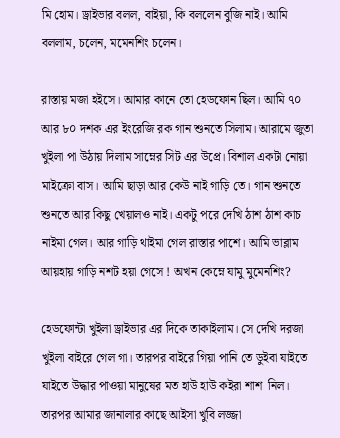মি হোম। ড্রাইভার বলল, বাইয়া, কি বললেন বুজি নাই। আমি বললাম, চলেন, মমেনশিং চলেন।

রাস্তায় মজা হইসে। আমার কানে তো হেডফোন ছিল। আমি ৭০ আর ৮০ দশক এর ইংরেজি রক গান শুনতে সিলাম। আরামে জুতা খুইলা পা উঠায় দিলাম সাম্নের সিট এর উপ্রে। বিশাল একটা নোয়া মাইক্রো বাস। আমি ছাড়া আর কেউ নাই গাড়ি তে। গান শুনতে শুনতে আর কিছু খেয়ালও নাই। একটু পরে দেখি ঠাশ ঠাশ কাচ নাইমা গেল। আর গাড়ি থাইমা গেল রাস্তার পাশে। আমি ভাব্লাম আয়হায় গাড়ি নশট হয়া গেসে ! অখন কেম্নে যামু মুমেনশিং?

হেডফোন্টা খুইলা ড্রাইভার এর দিকে তাকাইলাম। সে দেখি দরজা খুইলা বাইরে গেল গা। তারপর বাইরে গিয়া পানি তে ডুইবা যাইতে যাইতে উদ্ধার পাওয়া মানুষের মত হাউ হাউ কইরা শাশ  নিল। তারপর আমার জানালার কাছে আইসা খুবি লজ্জা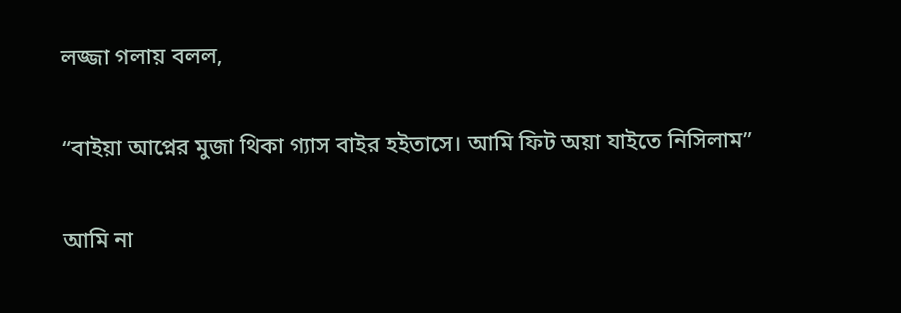লজ্জা গলায় বলল,

“বাইয়া আপ্নের মুজা থিকা গ্যাস বাইর হইতাসে। আমি ফিট অয়া যাইতে নিসিলাম”

আমি না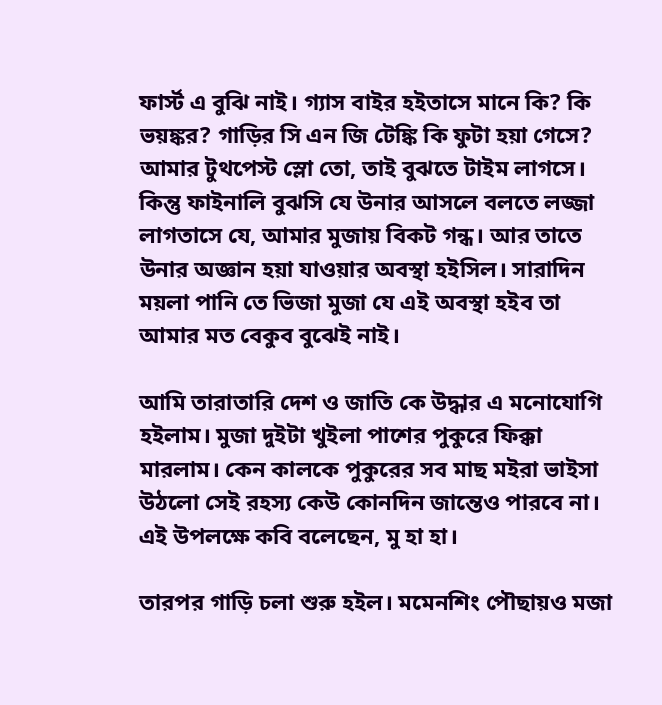ফার্স্ট এ বুঝি নাই। গ্যাস বাইর হইতাসে মানে কি? কি ভয়ঙ্কর? গাড়ির সি এন জি টেঙ্কি কি ফুটা হয়া গেসে? আমার টুথপেস্ট স্লো তো, তাই বুঝতে টাইম লাগসে। কিন্তু ফাইনালি বুঝসি যে উনার আসলে বলতে লজ্জা লাগতাসে যে, আমার মুজায় বিকট গন্ধ। আর তাতে উনার অজ্ঞান হয়া যাওয়ার অবস্থা হইসিল। সারাদিন ময়লা পানি তে ভিজা মুজা যে এই অবস্থা হইব তা আমার মত বেকুব বুঝেই নাই।

আমি তারাতারি দেশ ও জাতি কে উদ্ধার এ মনোযোগি হইলাম। মুজা দুইটা খুইলা পাশের পুকুরে ফিক্কা মারলাম। কেন কালকে পুকুরের সব মাছ মইরা ভাইসা উঠলো সেই রহস্য কেউ কোনদিন জান্তেও পারবে না। এই উপলক্ষে কবি বলেছেন, মু হা হা।

তারপর গাড়ি চলা শুরু হইল। মমেনশিং পৌছায়ও মজা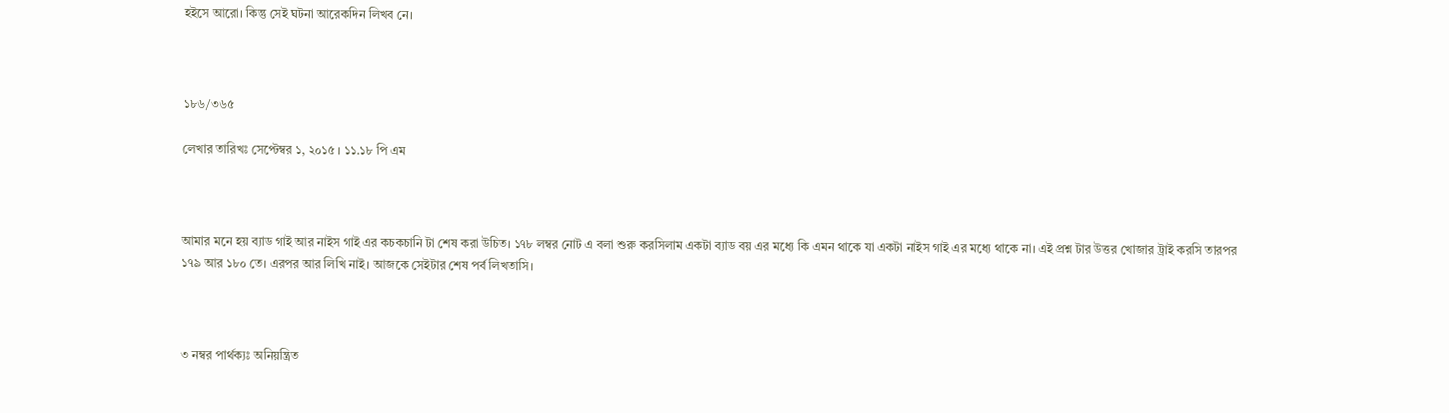হইসে আরো। কিন্তু সেই ঘটনা আরেকদিন লিখব নে।



১৮৬/৩৬৫

লেখার তারিখঃ সেপ্টেম্বর ১, ২০১৫ । ১১.১৮ পি এম



আমার মনে হয় ব্যাড গাই আর নাইস গাই এর কচকচানি টা শেষ করা উচিত। ১৭৮ লম্বর নোট এ বলা শুরু করসিলাম একটা ব্যাড বয় এর মধ্যে কি এমন থাকে যা একটা নাইস গাই এর মধ্যে থাকে না। এই প্রশ্ন টার উত্তর খোজার ট্রাই করসি তারপর ১৭৯ আর ১৮০ তে। এরপর আর লিখি নাই। আজকে সেইটার শেষ পর্ব লিখতাসি।



৩ নম্বর পার্থক্যঃ অনিয়ন্ত্রিত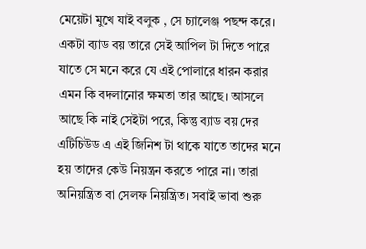মেয়েটা মুখে যাই বলুক , সে চ্যালেঞ্জ পছন্দ করে। একটা ব্যাড বয় তারে সেই আপিল টা দিতে পারে যাতে সে মনে করে যে এই পোলারে ধারন করার এমন কি বদলানোর ক্ষমতা তার আছে। আসলে আছে কি নাই সেইটা পরে, কিন্তু ব্যাড বয় দের এটিচিউড এ এই জিনিশ টা থাকে যাতে তাদের মনে হয় তাদের কেউ নিয়ন্ত্রন করতে পারে না। তারা অনিয়ন্ত্রিত বা সেলফ নিয়ন্ত্রিত। সবাই ভাবা শুরু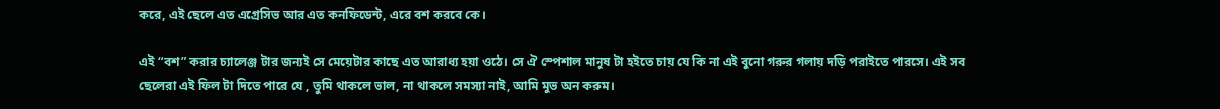করে, এই ছেলে এত এগ্রেসিভ আর এত কনফিডেন্ট, এরে বশ করবে কে।

এই “বশ” করার চ্যালেঞ্জ টার জন্যই সে মেয়েটার কাছে এত আরাধ্য হয়া ওঠে। সে ঐ স্পেশাল মানুষ টা হইতে চায় যে কি না এই বুনো গরুর গলায় দড়ি পরাইতে পারসে। এই সব ছেলেরা এই ফিল টা দিতে পারে যে , তুমি থাকলে ভাল, না থাকলে সমস্যা নাই, আমি মুভ অন করুম।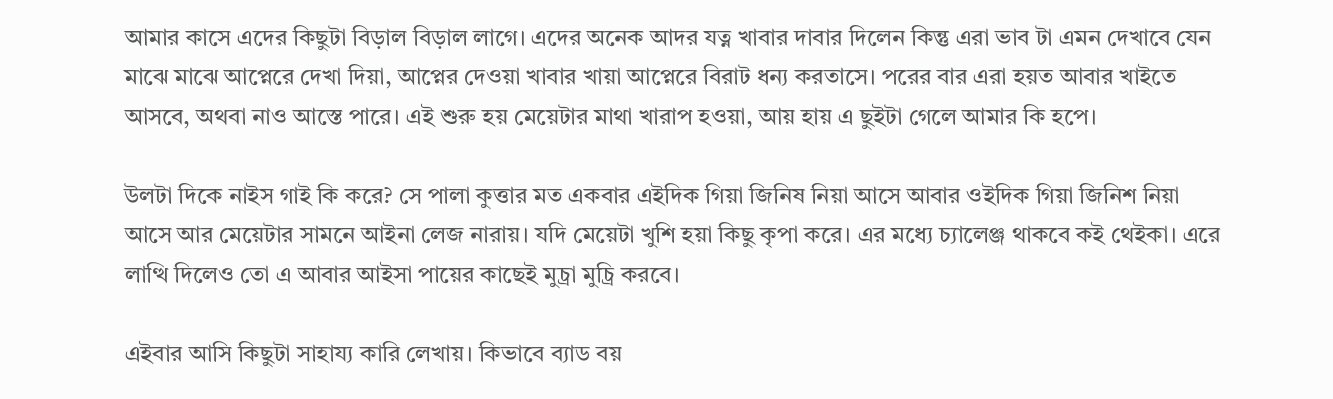আমার কাসে এদের কিছুটা বিড়াল বিড়াল লাগে। এদের অনেক আদর যত্ন খাবার দাবার দিলেন কিন্তু এরা ভাব টা এমন দেখাবে যেন মাঝে মাঝে আপ্নেরে দেখা দিয়া, আপ্নের দেওয়া খাবার খায়া আপ্নেরে বিরাট ধন্য করতাসে। পরের বার এরা হয়ত আবার খাইতে আসবে, অথবা নাও আস্তে পারে। এই শুরু হয় মেয়েটার মাথা খারাপ হওয়া, আয় হায় এ ছুইটা গেলে আমার কি হপে।

উলটা দিকে নাইস গাই কি করে? সে পালা কুত্তার মত একবার এইদিক গিয়া জিনিষ নিয়া আসে আবার ওইদিক গিয়া জিনিশ নিয়া আসে আর মেয়েটার সামনে আইনা লেজ নারায়। যদি মেয়েটা খুশি হয়া কিছু কৃপা করে। এর মধ্যে চ্যালেঞ্জ থাকবে কই থেইকা। এরে লাত্থি দিলেও তো এ আবার আইসা পায়ের কাছেই মুচ্রা মুচ্রি করবে।

এইবার আসি কিছুটা সাহায্য কারি লেখায়। কিভাবে ব্যাড বয়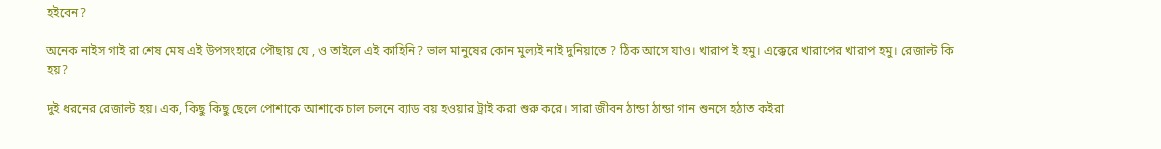হইবেন?

অনেক নাইস গাই রা শেষ মেষ এই উপসংহারে পৌছায় যে , ও তাইলে এই কাহিনি? ভাল মানুষের কোন মুল্যই নাই দুনিয়াতে ? ঠিক আসে যাও। খারাপ ই হমু। এক্কেরে খারাপের খারাপ হমু। রেজাল্ট কি হয়?

দুই ধরনের রেজাল্ট হয়। এক, কিছু কিছু ছেলে পোশাকে আশাকে চাল চলনে ব্যাড বয় হওয়ার ট্রাই করা শুরু করে। সারা জীবন ঠান্ডা ঠান্ডা গান শুনসে হঠাত কইরা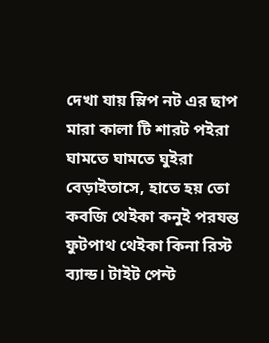দেখা যায় স্লিপ নট এর ছাপ মারা কালা টি শারট পইরা ঘামতে ঘামতে ঘুইরা বেড়াইতাসে, হাতে হয় তো কবজি থেইকা কনুই পরযন্ত ফুটপাথ থেইকা কিনা রিস্ট ব্যান্ড। টাইট পেন্ট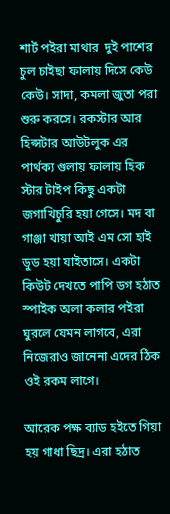শার্ট পইরা মাথার  দুই পাশের চুল চাইছা ফালায় দিসে কেউ কেউ। সাদা, কমলা জুতা পরা শুরু করসে। রকস্টার আর হিপ্সটার আউটলুক এর পার্থক্য গুলায় ফালায় হিক স্টার টাইপ কিছু একটা জগাখিচুরি হয়া গেসে। মদ বা গাঞ্জা খায়া আই এম সো হাই ডুড হয়া যাইতাসে। একটা কিউট দেখতে পাপি ডগ হঠাত স্পাইক অলা কলার পইরা ঘুরলে যেমন লাগবে, এরা নিজেরাও জানেনা এদের ঠিক ওই রকম লাগে।

আরেক পক্ষ ব্যাড হইতে গিয়া হয় গাধা ছিদ্র। এরা হঠাত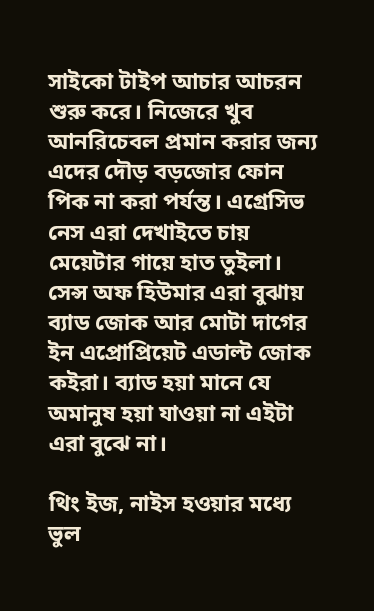সাইকো টাইপ আচার আচরন শুরু করে। নিজেরে খুব আনরিচেবল প্রমান করার জন্য এদের দৌড় বড়জোর ফোন পিক না করা পর্যন্ত। এগ্রেসিভ নেস এরা দেখাইতে চায় মেয়েটার গায়ে হাত তুইলা। সেন্স অফ হিউমার এরা বুঝায় ব্যাড জোক আর মোটা দাগের ইন এপ্রোপ্রিয়েট এডাল্ট জোক কইরা। ব্যাড হয়া মানে যে অমানুষ হয়া যাওয়া না এইটা এরা বুঝে না।

থিং ইজ, নাইস হওয়ার মধ্যে  ভুল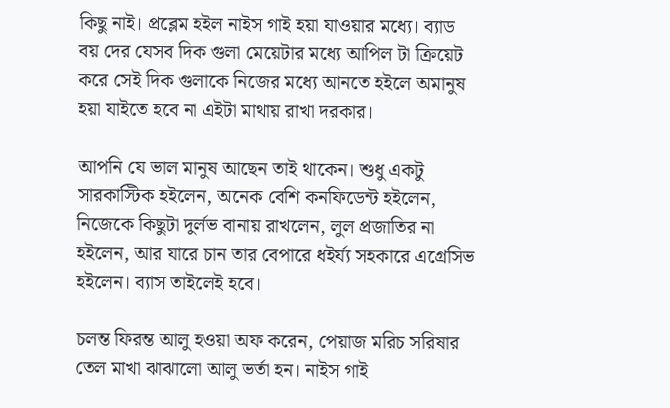কিছু নাই। প্রব্লেম হইল নাইস গাই হয়া যাওয়ার মধ্যে। ব্যাড বয় দের যেসব দিক গুলা মেয়েটার মধ্যে আপিল টা ক্রিয়েট করে সেই দিক গুলাকে নিজের মধ্যে আনতে হইলে অমানুষ হয়া যাইতে হবে না এইটা মাথায় রাখা দরকার।

আপনি যে ভাল মানুষ আছেন তাই থাকেন। শুধু একটু সারকাস্টিক হইলেন, অনেক বেশি কনফিডেন্ট হইলেন, নিজেকে কিছুটা দুর্লভ বানায় রাখলেন, লুল প্রজাতির না হইলেন, আর যারে চান তার বেপারে ধইর্য্য সহকারে এগ্রেসিভ হইলেন। ব্যাস তাইলেই হবে।

চলন্ত ফিরন্ত আলু হওয়া অফ করেন, পেয়াজ মরিচ সরিষার তেল মাখা ঝাঝালো আলু ভর্তা হন। নাইস গাই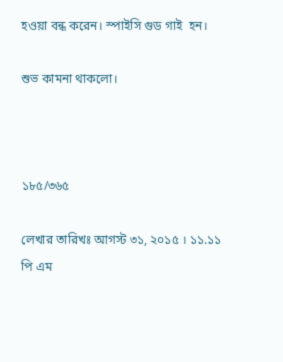হওয়া বন্ধ করেন। স্পাইসি গুড গাই  হন।

শুভ কামনা থাকলো।



১৮৫/৩৬৫

লেখার তারিখঃ আগস্ট ৩১, ২০১৫ । ১১.১১ পি এম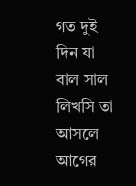গত দুই দিন যা বাল সাল লিখসি তা আসলে আগের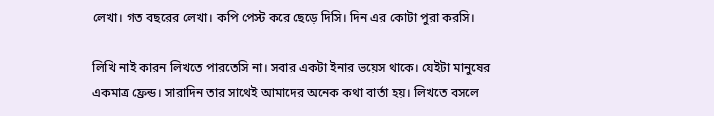লেখা। গত বছরের লেখা। কপি পেস্ট করে ছেড়ে দিসি। দিন এর কোটা পুরা করসি।

লিখি নাই কারন লিখতে পারতেসি না। সবার একটা ইনার ভয়েস থাকে। যেইটা মানুষের একমাত্র ফ্রেন্ড। সারাদিন তার সাথেই আমাদের অনেক কথা বার্তা হয়। লিখতে বসলে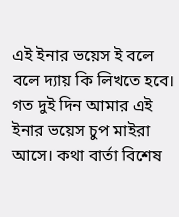এই ইনার ভয়েস ই বলে বলে দ্যায় কি লিখতে হবে। গত দুই দিন আমার এই ইনার ভয়েস চুপ মাইরা আসে। কথা বার্তা বিশেষ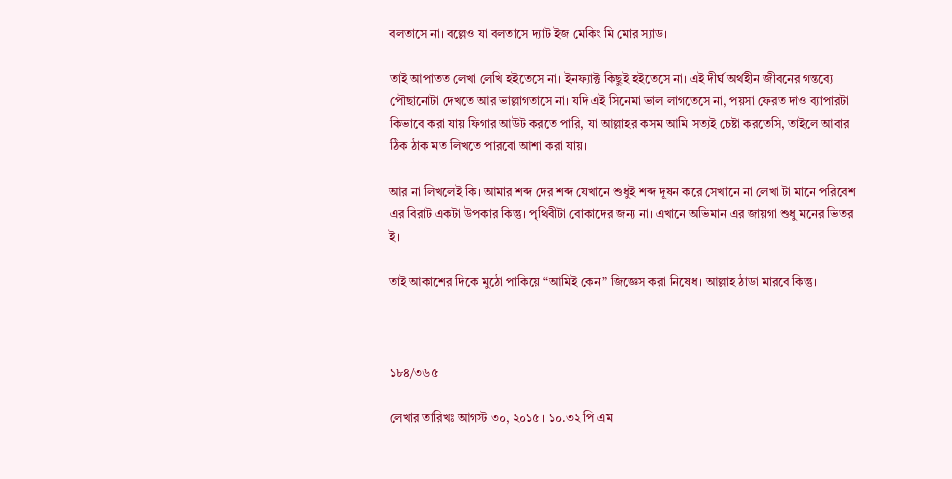বলতাসে না। বল্লেও যা বলতাসে দ্যাট ইজ মেকিং মি মোর স্যাড।

তাই আপাতত লেখা লেখি হইতেসে না। ইনফ্যাক্ট কিছুই হইতেসে না। এই দীর্ঘ অর্থহীন জীবনের গন্তব্যে পৌছানোটা দেখতে আর ভাল্লাগতাসে না। যদি এই সিনেমা ভাল লাগতেসে না, পয়সা ফেরত দাও ব্যাপারটা কিভাবে করা যায় ফিগার আউট করতে পারি, যা আল্লাহর কসম আমি সত্যই চেষ্টা করতেসি, তাইলে আবার ঠিক ঠাক মত লিখতে পারবো আশা করা যায়।

আর না লিখলেই কি। আমার শব্দ দের শব্দ যেখানে শুধুই শব্দ দূষন করে সেখানে না লেখা টা মানে পরিবেশ এর বিরাট একটা উপকার কিন্তু। পৃথিবীটা বোকাদের জন্য না। এখানে অভিমান এর জায়গা শুধু মনের ভিতর ই।

তাই আকাশের দিকে মুঠো পাকিয়ে “আমিই কেন” জিজ্ঞেস করা নিষেধ। আল্লাহ ঠাডা মারবে কিন্তু।



১৮৪/৩৬৫

লেখার তারিখঃ আগস্ট ৩০, ২০১৫ । ১০.৩২ পি এম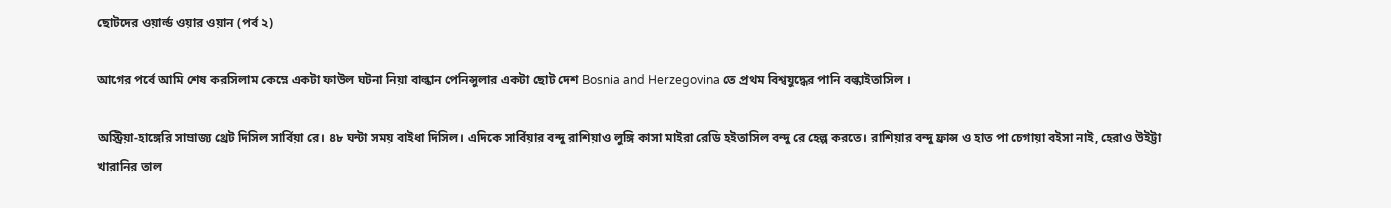ছোটদের ওয়ার্ল্ড ওয়ার ওয়ান (পর্ব ২)

আগের পর্বে আমি শেষ করসিলাম কেম্নে একটা ফাউল ঘটনা নিয়া বাল্কান পেনিন্সুলার একটা ছোট দেশ Bosnia and Herzegovina তে প্রথম বিশ্বযুদ্ধের পানি বল্কাইতাসিল ।

অস্ট্রিয়া-হাঙ্গেরি সাম্রাজ্য থ্রেট দিসিল সার্বিয়া রে। ৪৮ ঘন্টা সময় বাইধা দিসিল। এদিকে সার্বিয়ার বন্দু রাশিয়াও লুঙ্গি কাসা মাইরা রেডি হইতাসিল বন্দু রে হেল্প করতে। রাশিয়ার বন্দু ফ্রান্স ও হাত পা চেগায়া বইসা নাই, হেরাও উইট্টা খারানির তাল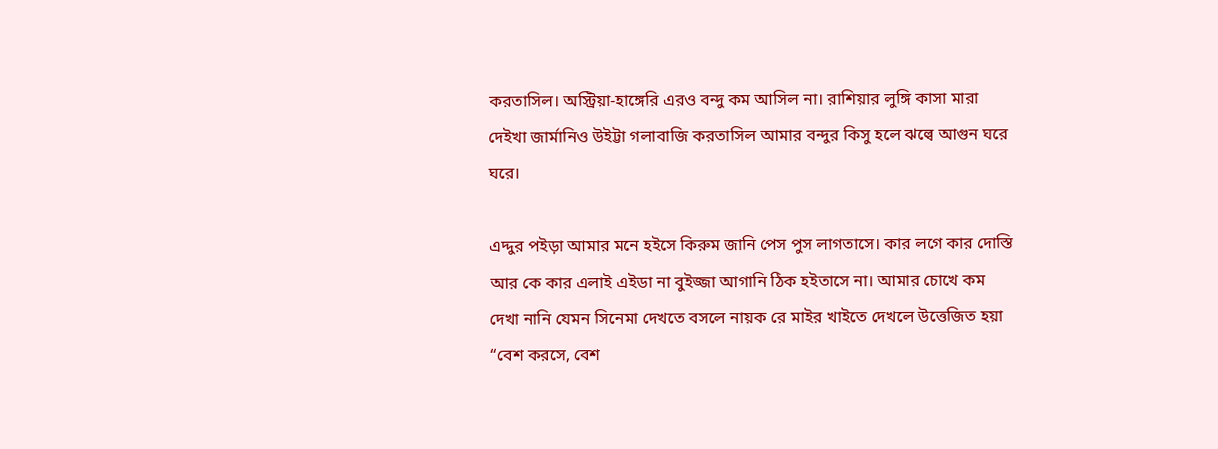করতাসিল। অস্ট্রিয়া-হাঙ্গেরি এরও বন্দু কম আসিল না। রাশিয়ার লুঙ্গি কাসা মারা দেইখা জার্মানিও উইট্টা গলাবাজি করতাসিল আমার বন্দুর কিসু হলে ঝল্বে আগুন ঘরে ঘরে।

এদ্দুর পইড়া আমার মনে হইসে কিরুম জানি পেস পুস লাগতাসে। কার লগে কার দোস্তি আর কে কার এলাই এইডা না বুইজ্জা আগানি ঠিক হইতাসে না। আমার চোখে কম দেখা নানি যেমন সিনেমা দেখতে বসলে নায়ক রে মাইর খাইতে দেখলে উত্তেজিত হয়া “বেশ করসে, বেশ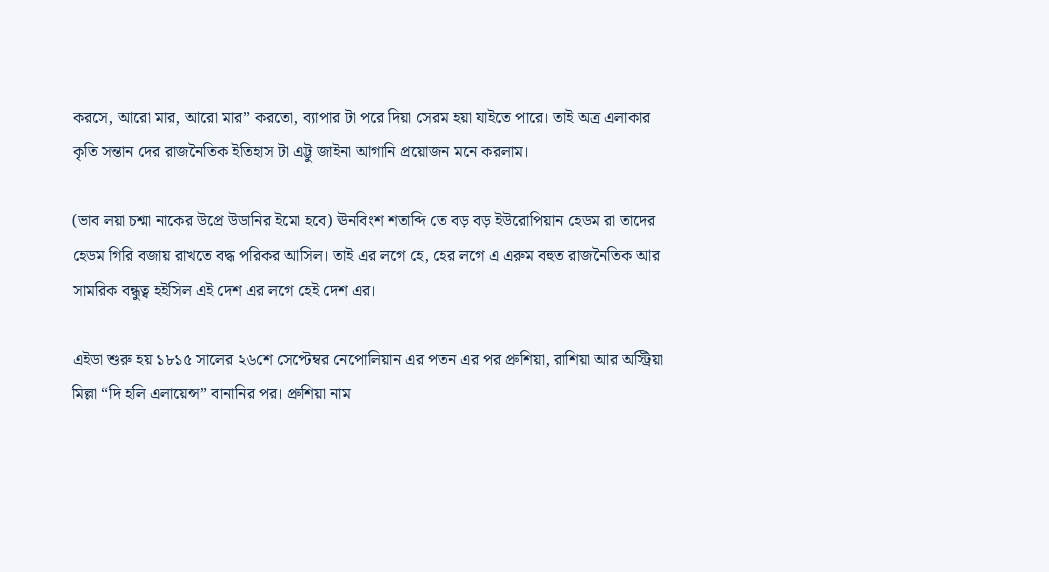করসে, আরো মার, আরো মার” করতো, ব্যাপার টা পরে দিয়া সেরম হয়া যাইতে পারে। তাই অত্র এলাকার কৃতি সন্তান দের রাজনৈতিক ইতিহাস টা এট্টু জাইনা আগানি প্রয়োজন মনে করলাম।

(ভাব লয়া চশ্মা নাকের উপ্রে উডানির ইমো হবে) ঊনবিংশ শতাব্দি তে বড় বড় ইউরোপিয়ান হেডম রা তাদের হেডম গিরি বজায় রাখতে বদ্ধ পরিকর আসিল। তাই এর লগে হে, হের লগে এ এরুম বহুত রাজনৈতিক আর সামরিক বন্ধুত্ব হইসিল এই দেশ এর লগে হেই দেশ এর।

এইডা শুরু হয় ১৮১৫ সালের ২৬শে সেপ্টেম্বর নেপোলিয়ান এর পতন এর পর প্রুশিয়া, রাশিয়া আর অস্ট্রিয়া মিল্লা “দি হলি এলায়েন্স” বানানির পর। প্রুশিয়া নাম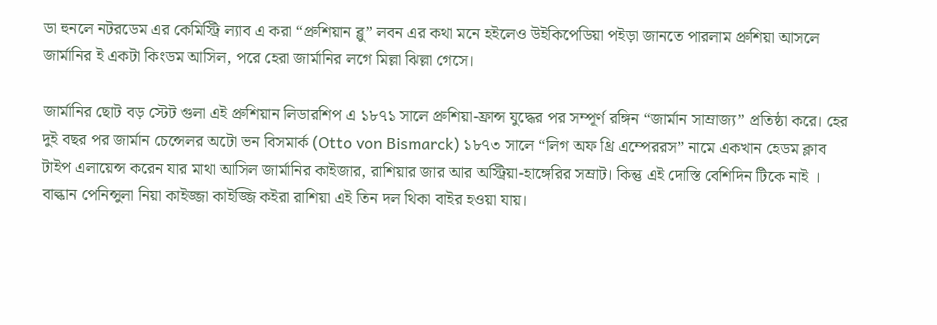ডা হুনলে নটরডেম এর কেমিস্ট্রি ল্যাব এ করা “প্রুশিয়ান ব্লু” লবন এর কথা মনে হইলেও উইকিপেডিয়া পইড়া জানতে পারলাম প্রুশিয়া আসলে জার্মানির ই একটা কিংডম আসিল, পরে হেরা জার্মানির লগে মিল্লা ঝিল্লা গেসে।

জার্মানির ছোট বড় স্টেট গুলা এই প্রুশিয়ান লিডারশিপ এ ১৮৭১ সালে প্রুশিয়া-ফ্রান্স যুদ্ধের পর সম্পূর্ণ রঙ্গিন “জার্মান সাম্রাজ্য” প্রতিষ্ঠা করে। হের দুই বছর পর জার্মান চেন্সেলর অটো ভন বিসমার্ক (Otto von Bismarck) ১৮৭৩ সালে “লিগ অফ থ্রি এম্পেররস” নামে একখান হেডম ক্লাব টাইপ এলায়েন্স করেন যার মাথা আসিল জার্মানির কাইজার, রাশিয়ার জার আর অস্ট্রিয়া-হাঙ্গেরির সম্রাট। কিন্তু এই দোস্তি বেশিদিন টিকে নাই । বাল্কান পেনিন্সুলা নিয়া কাইজ্জা কাইজ্জি কইরা রাশিয়া এই তিন দল থিকা বাইর হওয়া যায়।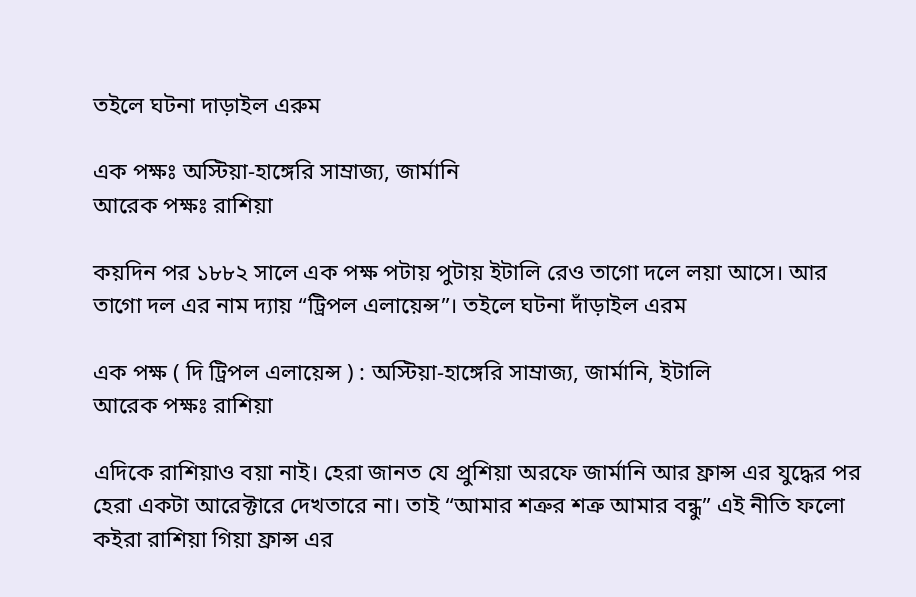তইলে ঘটনা দাড়াইল এরুম

এক পক্ষঃ অস্টিয়া-হাঙ্গেরি সাম্রাজ্য, জার্মানি
আরেক পক্ষঃ রাশিয়া

কয়দিন পর ১৮৮২ সালে এক পক্ষ পটায় পুটায় ইটালি রেও তাগো দলে লয়া আসে। আর তাগো দল এর নাম দ্যায় “ট্রিপল এলায়েন্স”। তইলে ঘটনা দাঁড়াইল এরম

এক পক্ষ ( দি ট্রিপল এলায়েন্স ) : অস্টিয়া-হাঙ্গেরি সাম্রাজ্য, জার্মানি, ইটালি
আরেক পক্ষঃ রাশিয়া

এদিকে রাশিয়াও বয়া নাই। হেরা জানত যে প্রুশিয়া অরফে জার্মানি আর ফ্রান্স এর যুদ্ধের পর হেরা একটা আরেক্টারে দেখতারে না। তাই “আমার শত্রুর শত্রু আমার বন্ধু” এই নীতি ফলো কইরা রাশিয়া গিয়া ফ্রান্স এর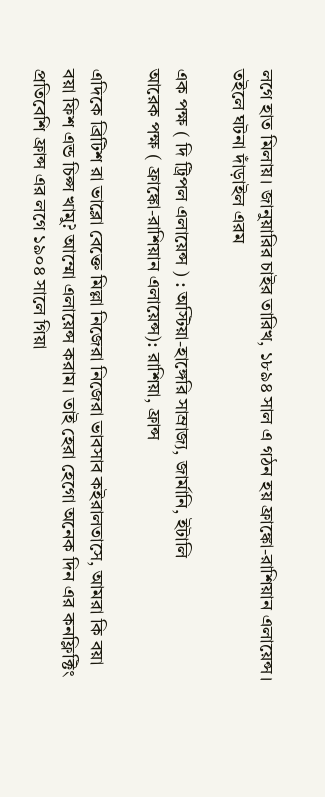লগে হাত মিলায়। জানুয়ারির চাইর তারিখ, ১৮৯৪ সাল এ গঠন হয় ফ্রাঙ্কো-রাশিয়ান এলায়েন্স। তইলে ঘটনা দাঁড়াইল এরম

এক পক্ষ ( দি ট্রিপল এলায়েন্স ) : অস্টিয়া-হাঙ্গেরি সাম্রাজ্য, জার্মানি, ইটালি
আরেক পক্ষ ( ফ্রাঙ্কো-রাশিয়ান এলায়েন্স): রাশিয়া, ফ্রান্স

এদিকে ব্রিটিশ রা ভাব্লো বেক্তে মিল্লা নিজেরা নিজেরা ভাবসাব কইরালতাসে, আমরা কি বয়া বয়া ফিশ এন্ড চিপ্স খামু? আম্মো এলায়েন্স করাম। তাই হেরা হেগো অনেক দিন এর কনফ্লিক্টিং প্রতিবেশি ফ্রান্স এর লগে ১৯০৪ সালে গিয়া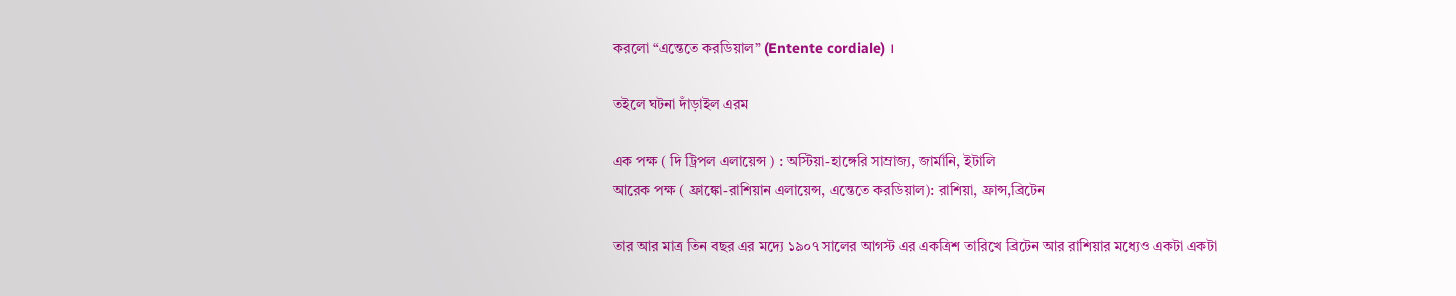করলো “এন্তেতে করডিয়াল” (Entente cordiale) ।

তইলে ঘটনা দাঁড়াইল এরম

এক পক্ষ ( দি ট্রিপল এলায়েন্স ) : অস্টিয়া-হাঙ্গেরি সাম্রাজ্য, জার্মানি, ইটালি
আরেক পক্ষ ( ফ্রাঙ্কো-রাশিয়ান এলায়েন্স, এন্তেতে করডিয়াল): রাশিয়া, ফ্রান্স,ব্রিটেন

তার আর মাত্র তিন বছর এর মদ্যে ১৯০৭ সালের আগস্ট এর একত্রিশ তারিখে ব্রিটেন আর রাশিয়ার মধ্যেও একটা একটা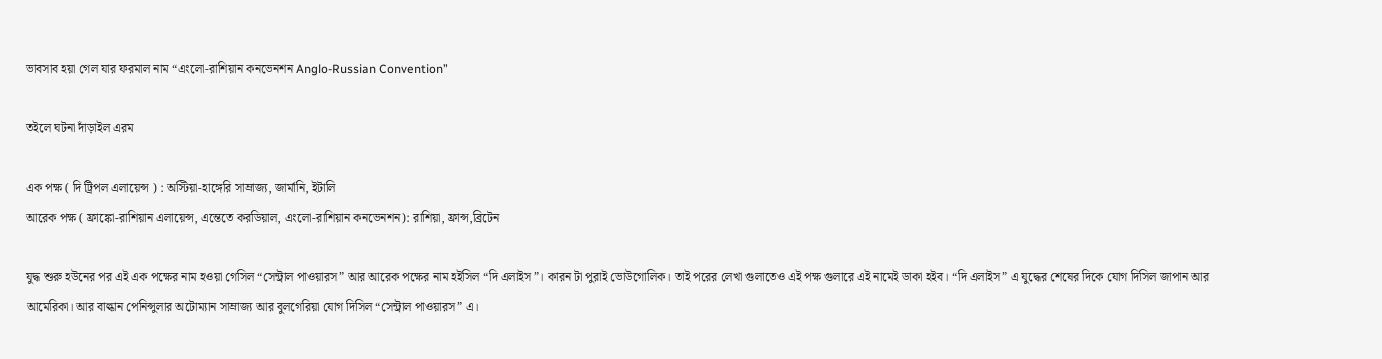ভাবসাব হয়া গেল যার ফরমাল নাম “এংলো-রাশিয়ান কনভেনশন Anglo-Russian Convention”

তইলে ঘটনা দাঁড়াইল এরম

এক পক্ষ ( দি ট্রিপল এলায়েন্স ) : অস্টিয়া-হাঙ্গেরি সাম্রাজ্য, জার্মানি, ইটালি
আরেক পক্ষ ( ফ্রাঙ্কো-রাশিয়ান এলায়েন্স, এন্তেতে করডিয়াল, এংলো-রাশিয়ান কনভেনশন): রাশিয়া, ফ্রান্স,ব্রিটেন

যুদ্ধ শুরু হউনের পর এই এক পক্ষের নাম হওয়া গেসিল “সেন্ট্রাল পাওয়ারস” আর আরেক পক্ষের নাম হইসিল “দি এলাইস”। কারন টা পুরাই ভোউগোলিক। তাই পরের লেখা গুলাতেও এই পক্ষ গুলারে এই নামেই ডাকা হইব। “দি এলাইস” এ যুদ্ধের শেষের দিকে যোগ দিসিল জাপান আর আমেরিকা। আর বাল্কান পেনিন্সুলার অটোম্যান সাম্রাজ্য আর বুলগেরিয়া যোগ দিসিল “সেন্ট্রাল পাওয়ারস” এ।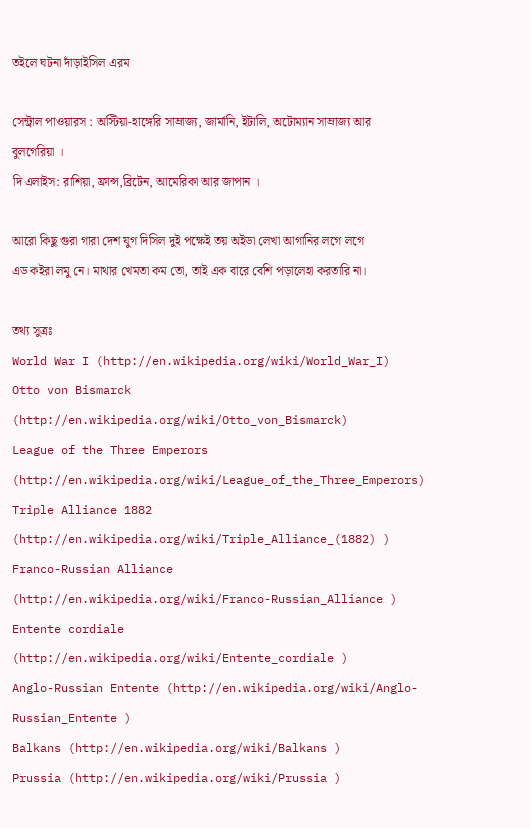তইলে ঘটনা দাঁড়াইসিল এরম

সেন্ট্রাল পাওয়ারস : অস্টিয়া-হাঙ্গেরি সাম্রাজ্য, জার্মানি, ইটালি, অটোম্যান সাম্রাজ্য আর বুলগেরিয়া ।
দি এলাইস: রাশিয়া, ফ্রান্স,ব্রিটেন, আমেরিকা আর জাপান ।

আরো কিছু গুরা গারা দেশ যুগ দিসিল দুই পক্ষেই তয় অইডা লেখা আগানির লগে লগে এড কইরা লমু নে। মাথার খেমতা কম তো, তাই এক বারে বেশি পড়ালেহা করতারি না।

তথ্য সুত্রঃ
World War I (http://en.wikipedia.org/wiki/World_War_I)
Otto von Bismarck (http://en.wikipedia.org/wiki/Otto_von_Bismarck)
League of the Three Emperors (http://en.wikipedia.org/wiki/League_of_the_Three_Emperors)
Triple Alliance 1882 (http://en.wikipedia.org/wiki/Triple_Alliance_(1882) )
Franco-Russian Alliance (http://en.wikipedia.org/wiki/Franco-Russian_Alliance )
Entente cordiale (http://en.wikipedia.org/wiki/Entente_cordiale )
Anglo-Russian Entente (http://en.wikipedia.org/wiki/Anglo-Russian_Entente )
Balkans (http://en.wikipedia.org/wiki/Balkans )
Prussia (http://en.wikipedia.org/wiki/Prussia )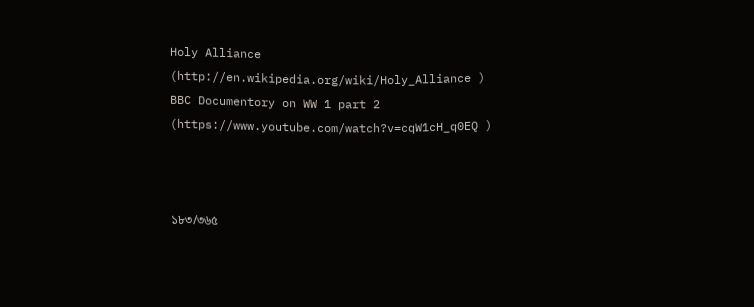Holy Alliance (http://en.wikipedia.org/wiki/Holy_Alliance )
BBC Documentory on WW 1 part 2 (https://www.youtube.com/watch?v=cqW1cH_q0EQ )



১৮৩/৩৬৫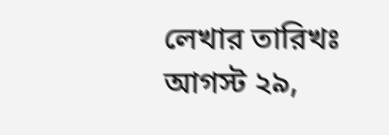লেখার তারিখঃ আগস্ট ২৯,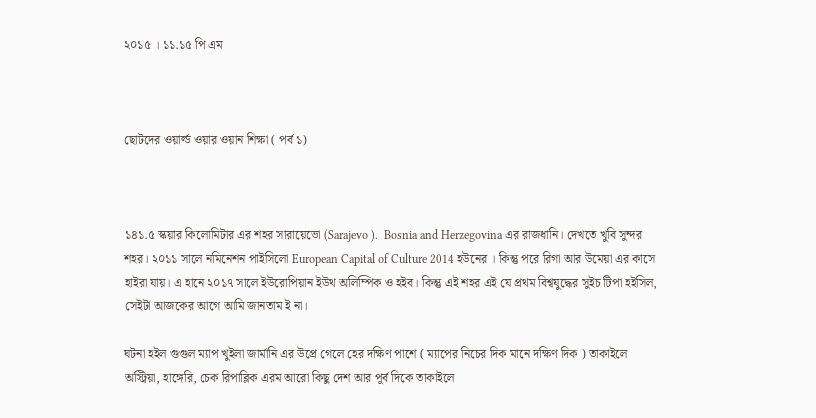২০১৫ । ১১.১৫ পি এম



ছোটদের ওয়ার্ল্ড ওয়ার ওয়ান শিক্ষা ( পর্ব ১)



১৪১.৫ স্কয়ার কিলোমিটার এর শহর সারায়েভো (Sarajevo ).  Bosnia and Herzegovina এর রাজধানি। দেখতে খুবি সুন্দর শহর। ২০১১ সালে নমিনেশন পাইসিলো European Capital of Culture 2014 হউনের । কিন্তু পরে রিগা আর উমেয়া এর কাসে হাইরা যায়। এ হানে ২০১৭ সালে ইউরোপিয়ান ইউথ অলিম্পিক ও হইব। কিন্তু এই শহর এই যে প্রথম বিশ্বযুদ্ধের সুইচ টিপা হইসিল, সেইটা আজকের আগে আমি জানতাম ই না।

ঘটনা হইল গুগুল ম্যাপ খুইলা জার্মানি এর উপ্রে গেলে হের দক্ষিণ পাশে ( ম্যাপের নিচের দিক মানে দক্ষিণ দিক ) তাকাইলে অস্ট্রিয়া, হাঙ্গেরি, চেক রিপাব্লিক এরম আরো কিছু দেশ আর পূর্ব দিকে তাকাইলে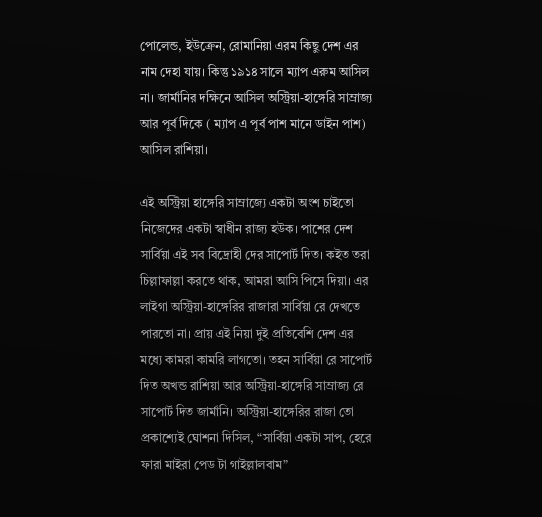পোলেন্ড, ইউক্রেন, রোমানিয়া এরম কিছু দেশ এর নাম দেহা যায়। কিন্তু ১৯১৪ সালে ম্যাপ এরুম আসিল না। জার্মানির দক্ষিনে আসিল অস্ট্রিয়া-হাঙ্গেরি সাম্রাজ্য আর পূর্ব দিকে ( ম্যাপ এ পূর্ব পাশ মানে ডাইন পাশ) আসিল রাশিয়া।

এই অস্ট্রিয়া হাঙ্গেরি সাম্রাজ্যে একটা অংশ চাইতো নিজেদের একটা স্বাধীন রাজ্য হউক। পাশের দেশ সার্বিয়া এই সব বিদ্রোহী দের সাপোর্ট দিত। কইত তরা চিল্লাফাল্লা করতে থাক, আমরা আসি পিসে দিয়া। এর লাইগা অস্ট্রিয়া-হাঙ্গেরির রাজারা সার্বিয়া রে দেখতে পারতো না। প্রায় এই নিয়া দুই প্রতিবেশি দেশ এর মধ্যে কামরা কামরি লাগতো। তহন সার্বিয়া রে সাপোর্ট দিত অখন্ড রাশিয়া আর অস্ট্রিয়া-হাঙ্গেরি সাম্রাজ্য রে সাপোর্ট দিত জার্মানি। অস্ট্রিয়া-হাঙ্গেরির রাজা তো প্রকাশ্যেই ঘোশনা দিসিল, “সার্বিয়া একটা সাপ, হেরে ফারা মাইরা পেড টা গাইল্লালবাম”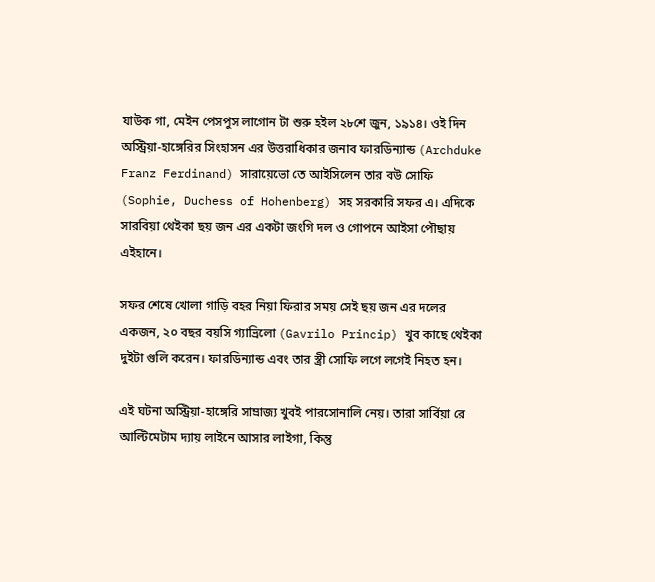যাউক গা, মেইন পেসপুস লাগোন টা শুরু হইল ২৮শে জুন, ১৯১৪। ওই দিন অস্ট্রিয়া-হাঙ্গেরির সিংহাসন এর উত্তরাধিকার জনাব ফারডিন্যান্ড (Archduke Franz Ferdinand) সারায়েভো তে আইসিলেন তার বউ সোফি (Sophie, Duchess of Hohenberg) সহ সরকারি সফর এ। এদিকে সারবিয়া থেইকা ছয় জন এর একটা জংগি দল ও গোপনে আইসা পৌছায় এইহানে।

সফর শেষে খোলা গাড়ি বহর নিয়া ফিরার সময় সেই ছয় জন এর দলের একজন, ২০ বছর বয়সি গ্যাভ্রিলো (Gavrilo Princip) খুব কাছে থেইকা দুইটা গুলি করেন। ফারডিন্যান্ড এবং তার স্ত্রী সোফি লগে লগেই নিহত হন।

এই ঘটনা অস্ট্রিয়া-হাঙ্গেরি সাম্রাজ্য খুবই পারসোনালি নেয়। তারা সার্বিয়া রে আল্টিমেটাম দ্যায় লাইনে আসার লাইগা, কিন্তু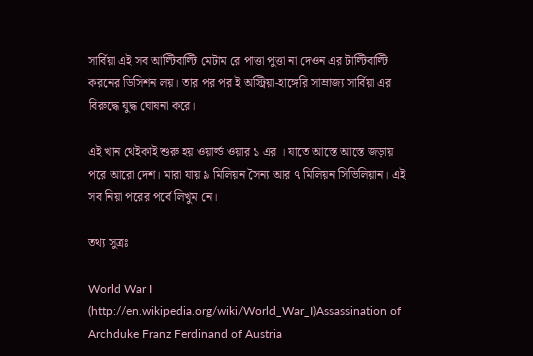সার্বিয়া এই সব আল্টিবাল্টি মেটাম রে পাত্তা পুত্তা না দেওন এর টাল্টিবাল্টি করনের ডিসিশন লয়। তার পর পর ই অস্ট্রিয়া-হাঙ্গেরি সাম্রাজ্য সার্বিয়া এর বিরুদ্ধে যুদ্ধ ঘোষনা করে।

এই খান থেইকাই শুরু হয় ওয়ার্ল্ড ওয়ার ১ এর । যাতে আস্তে আস্তে জড়ায় পরে আরো দেশ। মারা যায় ৯ মিলিয়ন সৈন্য আর ৭ মিলিয়ন সিভিলিয়ান। এই সব নিয়া পরের পর্বে লিখুম নে।

তথ্য সুত্রঃ

World War I (http://en.wikipedia.org/wiki/World_War_I)Assassination of Archduke Franz Ferdinand of Austria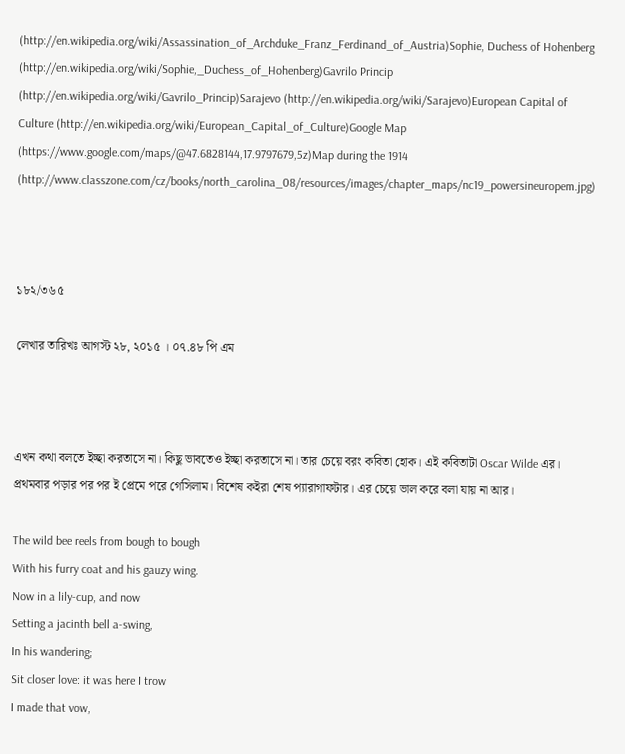(http://en.wikipedia.org/wiki/Assassination_of_Archduke_Franz_Ferdinand_of_Austria)Sophie, Duchess of Hohenberg (http://en.wikipedia.org/wiki/Sophie,_Duchess_of_Hohenberg)Gavrilo Princip (http://en.wikipedia.org/wiki/Gavrilo_Princip)Sarajevo (http://en.wikipedia.org/wiki/Sarajevo)European Capital of Culture (http://en.wikipedia.org/wiki/European_Capital_of_Culture)Google Map (https://www.google.com/maps/@47.6828144,17.9797679,5z)Map during the 1914 (http://www.classzone.com/cz/books/north_carolina_08/resources/images/chapter_maps/nc19_powersineuropem.jpg)



১৮২/৩৬৫

লেখার তারিখঃ আগস্ট ২৮, ২০১৫ । ০৭.৪৮ পি এম



এখন কথা বলতে ইচ্ছা করতাসে না। কিছু ভাবতেও ইচ্ছা করতাসে না। তার চেয়ে বরং কবিতা হোক। এই কবিতাটা Oscar Wilde এর। প্রথমবার পড়ার পর পর ই প্রেমে পরে গেসিলাম। বিশেষ কইরা শেষ প্যারাগাফটার। এর চেয়ে ভাল করে বলা যায় না আর।

The wild bee reels from bough to bough
With his furry coat and his gauzy wing.
Now in a lily-cup, and now
Setting a jacinth bell a-swing,
In his wandering;
Sit closer love: it was here I trow
I made that vow,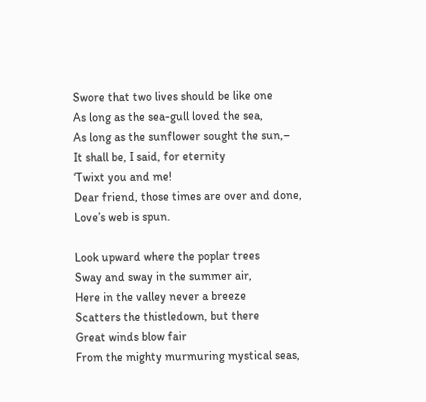Swore that two lives should be like one
As long as the sea-gull loved the sea,
As long as the sunflower sought the sun,–
It shall be, I said, for eternity
‘Twixt you and me!
Dear friend, those times are over and done,
Love’s web is spun.

Look upward where the poplar trees
Sway and sway in the summer air,
Here in the valley never a breeze
Scatters the thistledown, but there
Great winds blow fair
From the mighty murmuring mystical seas,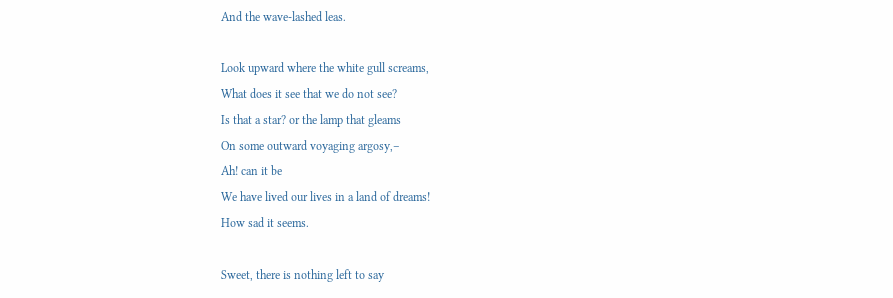And the wave-lashed leas.

Look upward where the white gull screams,
What does it see that we do not see?
Is that a star? or the lamp that gleams
On some outward voyaging argosy,–
Ah! can it be
We have lived our lives in a land of dreams!
How sad it seems.

Sweet, there is nothing left to say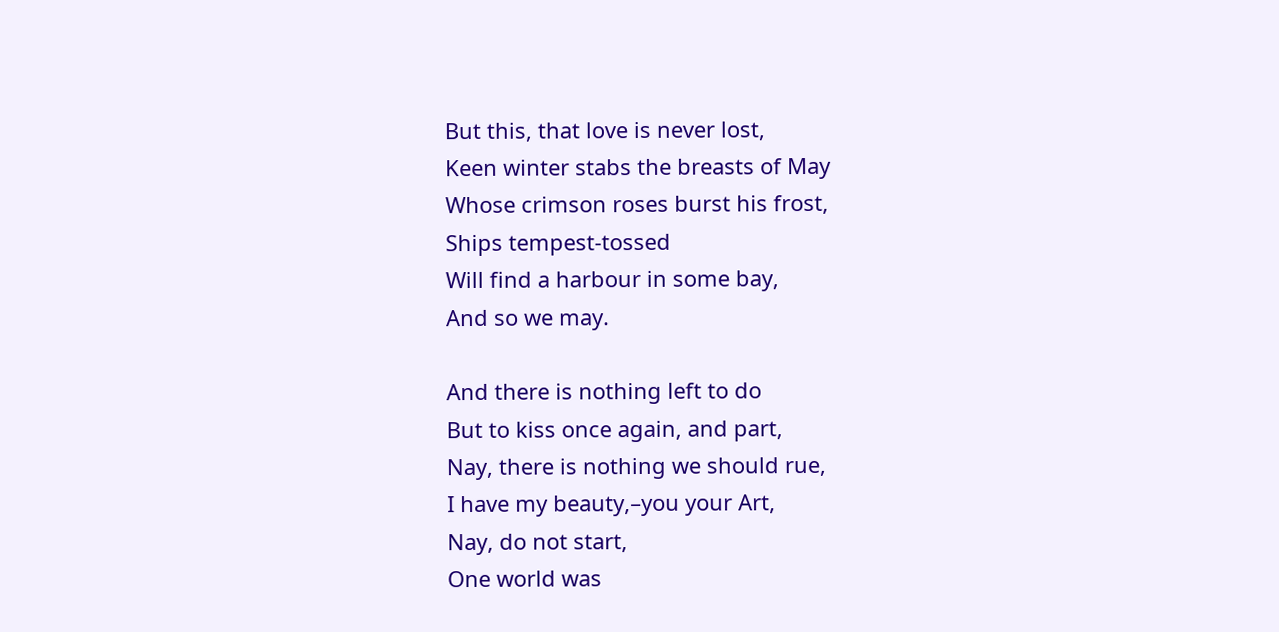But this, that love is never lost,
Keen winter stabs the breasts of May
Whose crimson roses burst his frost,
Ships tempest-tossed
Will find a harbour in some bay,
And so we may.

And there is nothing left to do
But to kiss once again, and part,
Nay, there is nothing we should rue,
I have my beauty,–you your Art,
Nay, do not start,
One world was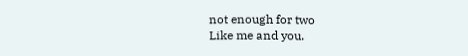not enough for two
Like me and you.